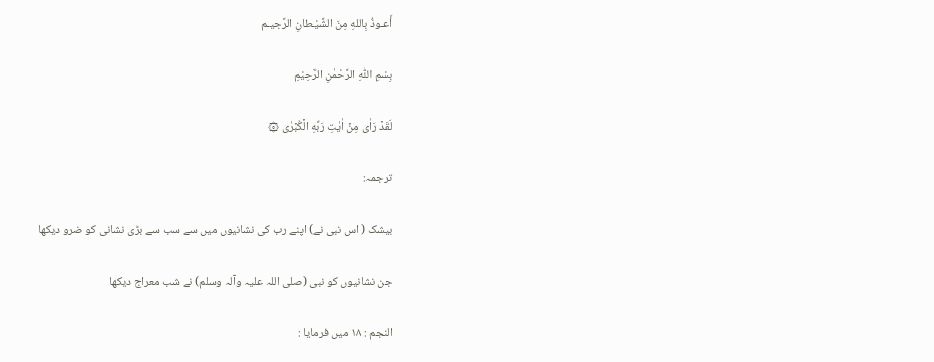أَعـوذُ بِاللهِ مِنَ الشَّيْـطانِ الرَّجيـم

بِسْمِ اللّٰهِ الرَّحْمٰنِ الرَّحِيْمِ

لَقَدۡ رَاٰى مِنۡ اٰيٰتِ رَبِّهِ الۡكُبۡرٰى ۞

ترجمہ:

بیشک ( اس نبی نے) اپنے رب کی نشانیوں میں سے سب سے بڑی نشانی کو ضرو دیکھا

جن نشانیوں کو نبی (صلی اللہ علیہ وآلہ وسلم) نے شب معراج دیکھا

النجم : ١٨ میں فرمایا :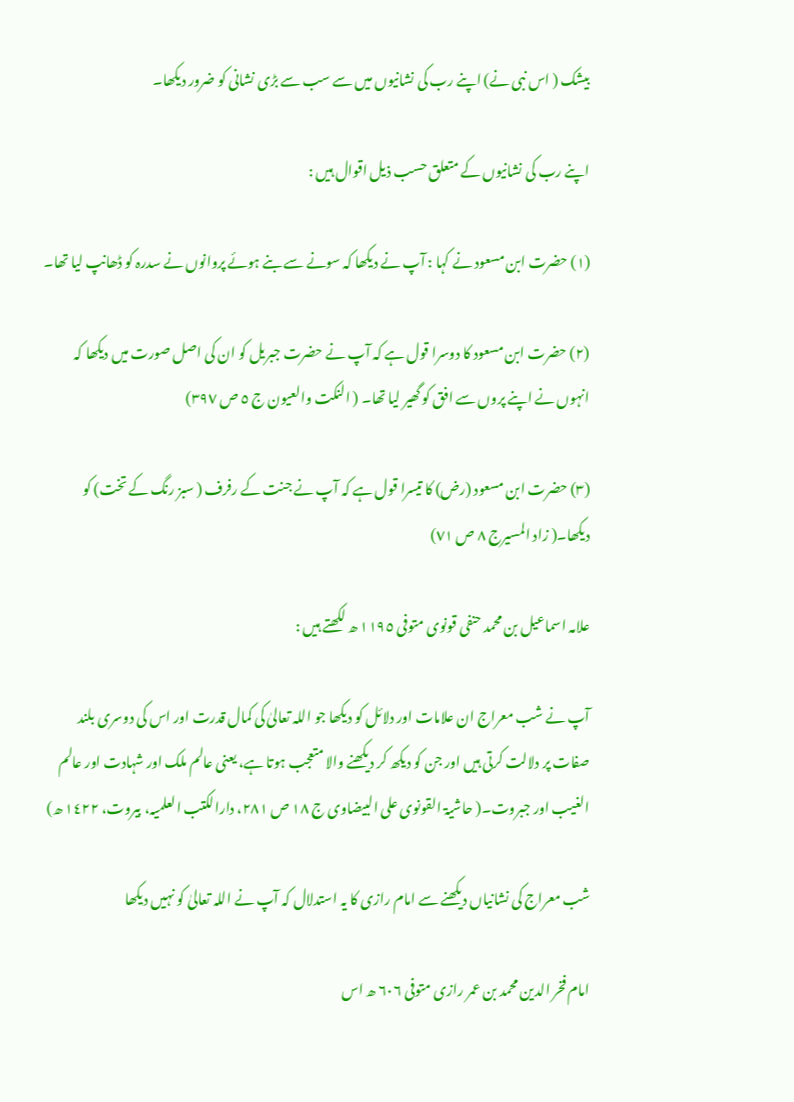بیشک ( اس نبی نے) اپنے رب کی نشانیوں میں سے سب سے بڑی نشانی کو ضرور دیکھا۔

اپنے رب کی نشانیوں کے متعلق حسب ذیل اقوال ہیں :

(١) حضرت ابن مسعود نے کہا : آپ نے دیکھا کہ سونے سے بنے ہوئے پروانوں نے سدرہ کو ڈھانپ لیا تھا۔

(٢) حضرت ابن مسعود کا دوسرا قول ہے کہ آپ نے حضرت جبریل کو ان کی اصل صورت میں دیکھا کہ انہوں نے اپنے پروں سے افق کو گھیر لیا تھا۔ ( النکت والعیون ج ٥ ص ٣٩٧)

(٣) حضرت ابن مسعود (رض) کا تیسرا قول ہے کہ آپ نے جنت کے رفرف ( سبز رنگ کے تخت) کو دیکھا۔( زاد المسیرج ٨ ص ٧١)

علامہ اسماعیل بن محمد حنفی قونوی متوفی ١١٩٥ ھ لکھتے ہیں :

آپ نے شب معراج ان علامات اور دلائل کو دیکھا جو اللہ تعالیٰ کی کمال قدرت اور اس کی دوسری بلند صفات پر دلالت کرتی ہیں اور جن کو دیکھ کر دیکھنے والا متعجب ہوتا ہے، یعنی عالم ملک اور شہادت اور عالم الغیب اور جبروت۔( حاشیۃ القونوی علی البیضاوی ج ١٨ ص ٢٨١، دارالکتب العلمیہ، بیروت، ١٤٢٢ ھ)

شب معراج کی نشانیاں دیکھنے سے امام رازی کا یہ استدلال کہ آپ نے اللہ تعالیٰ کو نہیں دیکھا

امام فخر الدین محمد بن عمر رازی متوفی ٦٠٦ ھ اس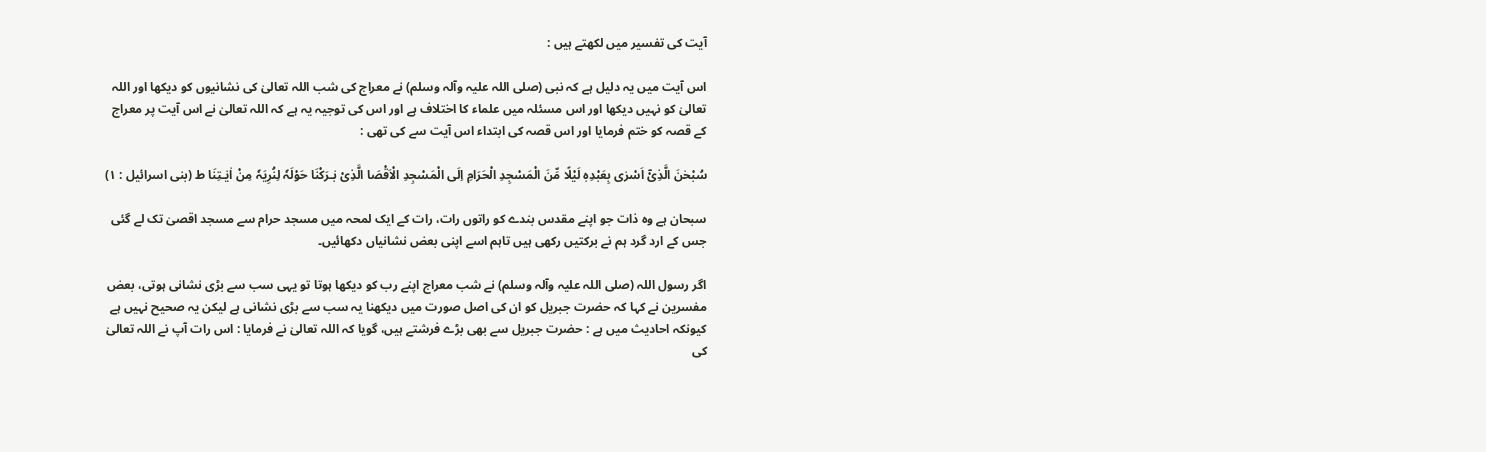آیت کی تفسیر میں لکھتے ہیں :

اس آیت میں یہ دلیل ہے کہ نبی (صلی اللہ علیہ وآلہ وسلم) نے معراج کی شب اللہ تعالیٰ کی نشانیوں کو دیکھا اور اللہ تعالیٰ کو نہیں دیکھا اور اس مسئلہ میں علماء کا اختلاف ہے اور اس کی توجیہ یہ ہے کہ اللہ تعالیٰ نے اس آیت پر معراج کے قصہ کو ختم فرمایا اور اس قصہ کی ابتداء اس آیت سے کی تھی :

سُبْحٰنَ الَّذِیْٓ اَسْرٰی بِعَبْدِہٖ لَیْلًا مِّنَ الْمَسْجِدِ الْحَرَامِ اِلَی الْمَسْجِدِ الْاَقْصَا الَّذِیْ بٰـرَکْنَا حَوْلَہٗ لِنُرِیَہٗ مِنْ اٰیٰـتِنَا ط (بنی اسرائیل : ١)

سبحان ہے وہ ذات جو اپنے مقدس بندے کو راتوں رات، رات کے ایک لمحہ میں مسجد حرام سے مسجد اقصیٰ تک لے گئی جس کے ارد گرد ہم نے برکتیں رکھی ہیں تاہم اسے اپنی بعض نشانیاں دکھائیں۔

اگر رسول اللہ (صلی اللہ علیہ وآلہ وسلم) نے شب معراج اپنے رب کو دیکھا ہوتا تو یہی سب سے بڑی نشانی ہوتی، بعض مفسرین نے کہا کہ حضرت جبریل کو ان کی اصل صورت میں دیکھنا یہ سب سے بڑی نشانی ہے لیکن یہ صحیح نہیں ہے کیونکہ احادیث میں ہے : حضرت جبریل سے بھی بڑے فرشتے ہیں، گویا کہ اللہ تعالیٰ نے فرمایا : اس رات آپ نے اللہ تعالیٰ کی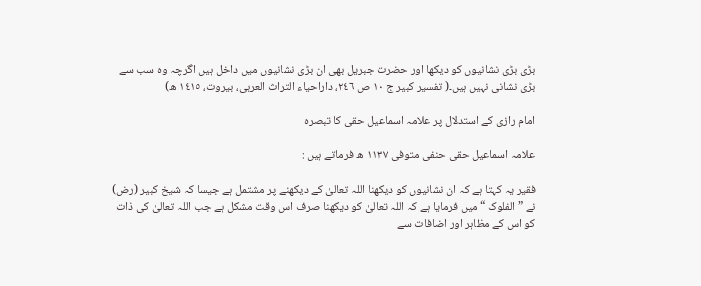بڑی بڑی نشانیوں کو دیکھا اور حضرت جبریل بھی ان بڑی نشانیوں میں داخل ہیں اگرچہ وہ سب سے بڑی نشانی نہیں ہیں۔( تفسیر کبیر ج ١٠ ص ٢٤٦، داراحیاء التراث العربی، بیروت، ١٤١٥ ھ)

امام رازی کے استدلال پر علامہ اسماعیل حقی کا تبصرہ

علامہ اسماعیل حقی حنفی متوفی ١١٣٧ ھ فرماتے ہیں :

فقیر یہ کہتا ہے کہ ان نشانیوں کو دیکھنا اللہ تعالیٰ کے دیکھنے پر مشتمل ہے جیسا کہ شیخ کبیر (رض) نے ” الفلوک “ میں فرمایا ہے کہ اللہ تعالیٰ کو دیکھنا صرف اس وقت مشکل ہے جب اللہ تعالیٰ کی ذات کو اس کے مظاہر اور اضافات سے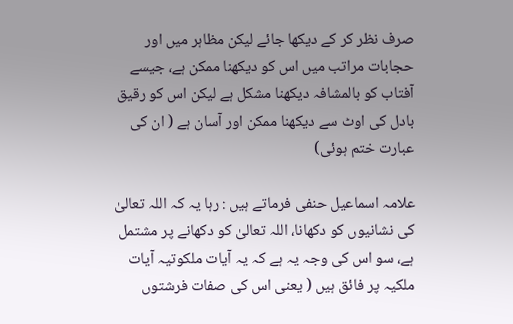صرف نظر کر کے دیکھا جائے لیکن مظاہر میں اور حجابات مراتب میں اس کو دیکھنا ممکن ہے، جیسے آفتاب کو بالمشافہ دیکھنا مشکل ہے لیکن اس کو رقیق بادل کی اوٹ سے دیکھنا ممکن اور آسان ہے ( ان کی عبارت ختم ہوئی)

علامہ اسماعیل حنفی فرماتے ہیں : رہا یہ کہ اللہ تعالیٰ کی نشانیوں کو دکھانا، اللہ تعالیٰ کو دکھانے پر مشتمل ہے، سو اس کی وجہ یہ ہے کہ یہ آیات ملکوتیہ آیات ملکیہ پر فائق ہیں ( یعنی اس کی صفات فرشتوں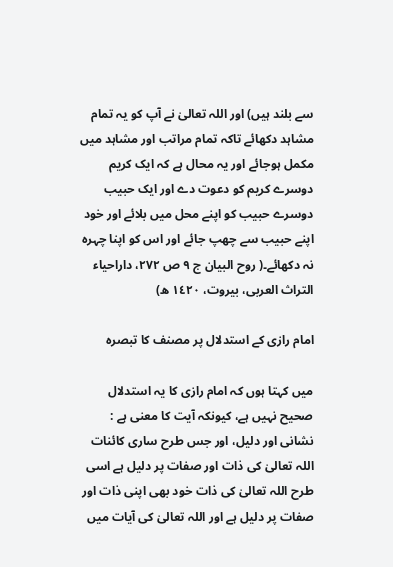سے بلند ہیں) اور اللہ تعالیٰ نے آپ کو یہ تمام مشاہد دکھائے تاکہ تمام مراتب اور مشاہد میں مکمل ہوجائے اور یہ محال ہے کہ ایک کریم دوسرے کریم کو دعوت دے اور ایک حبیب دوسرے حبیب کو اپنے محل میں بلائے اور خود اپنے حبیب سے چھپ جائے اور اس کو اپنا چہرہ نہ دکھائے۔( روح البیان ج ٩ ص ٢٧٢، داراحیاء التراث العربی، بیروت، ١٤٢٠ ھ)

امام رازی کے استدلال پر مصنف کا تبصرہ

میں کہتا ہوں کہ امام رازی کا یہ استدلال صحیح نہیں ہے، کیونکہ آیت کا معنی ہے : نشانی اور دلیل، اور جس طرح ساری کائنات اللہ تعالیٰ کی ذات اور صفات پر دلیل ہے اسی طرح اللہ تعالیٰ کی ذات خود بھی اپنی ذات اور صفات پر دلیل ہے اور اللہ تعالیٰ کی آیات میں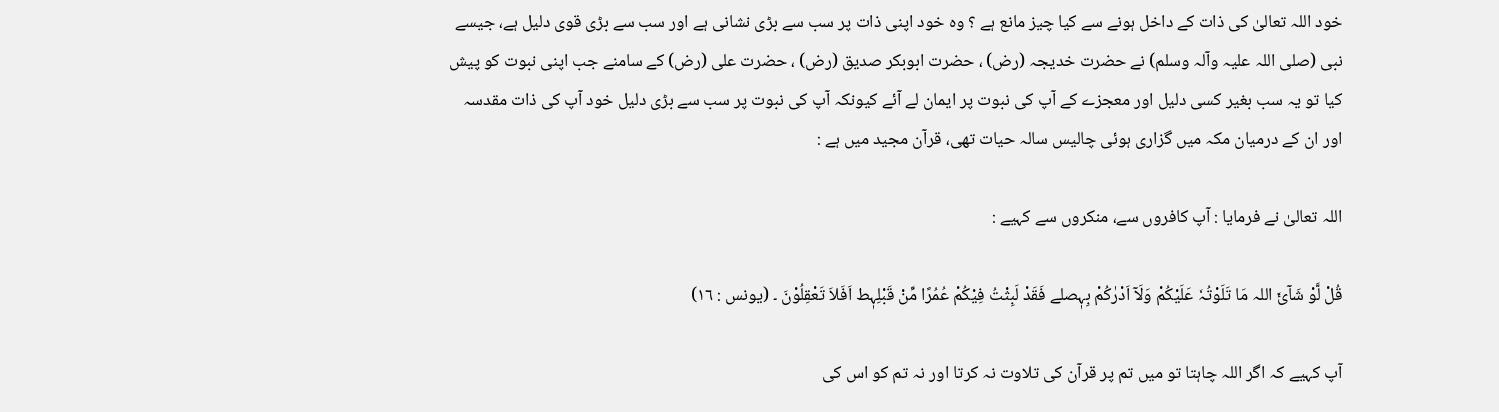خود اللہ تعالیٰ کی ذات کے داخل ہونے سے کیا چیز مانع ہے ؟ وہ خود اپنی ذات پر سب سے بڑی نشانی ہے اور سب سے بڑی قوی دلیل ہے، جیسے نبی (صلی اللہ علیہ وآلہ وسلم) نے حضرت خدیجہ (رض) ، حضرت ابوبکر صدیق (رض) ، حضرت علی (رض) کے سامنے جب اپنی نبوت کو پیش کیا تو یہ سب بغیر کسی دلیل اور معجزے کے آپ کی نبوت پر ایمان لے آئے کیونکہ آپ کی نبوت پر سب سے بڑی دلیل خود آپ کی ذات مقدسہ اور ان کے درمیان مکہ میں گزاری ہوئی چالیس سالہ حیات تھی، قرآن مجید میں ہے :

اللہ تعالیٰ نے فرمایا : آپ کافروں سے، منکروں سے کہیے :

قُلْ لَّوْ شَآئَ اللہ مَا تَلَوْتُہٗ عَلَیْکُمْ وَلَآ اَدْرٰکُمْ بِہٖصلے فَقَدْ لَبِثْتُ فِیْکُمْ عُمُرًا مِّنْ قَبْلِہٖط اَفَلاَ تَعْقِلُوْنَ ۔ (یونس : ١٦)

آپ کہیے کہ اگر اللہ چاہتا تو میں تم پر قرآن کی تلاوت نہ کرتا اور نہ تم کو اس کی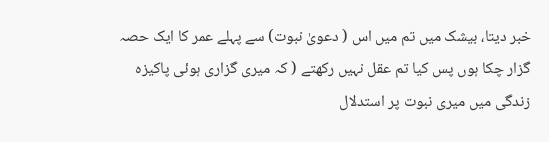خبر دیتا، بیشک میں تم میں اس ( دعویٰ نبوت) سے پہلے عمر کا ایک حصہ گزار چکا ہوں پس کیا تم عقل نہیں رکھتے ( کہ میری گزاری ہوئی پاکیزہ زندگی میں میری نبوت پر استدلال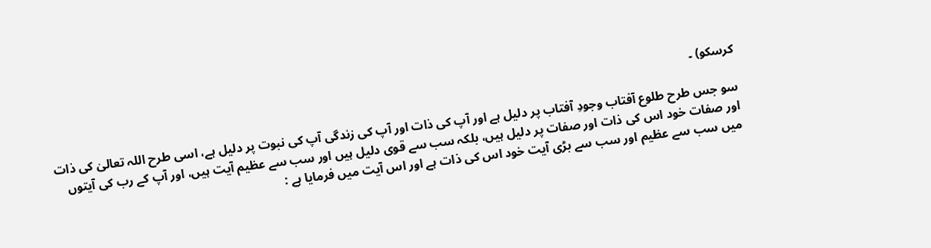کرسکو) ۔

سو جس طرح طلوع آفتاب وجودِ آفتاب پر دلیل ہے اور آپ کی ذات اور آپ کی زندگی آپ کی نبوت پر دلیل ہے، اسی طرح اللہ تعالیٰ کی ذات اور صفات خود اس کی ذات اور صفات پر دلیل ہیں، بلکہ سب سے قوی دلیل ہیں اور سب سے عظیم آیت ہیں، اور آپ کے رب کی آیتوں میں سب سے عظیم اور سب سے بڑی آیت خود اس کی ذات ہے اور اس آیت میں فرمایا ہے :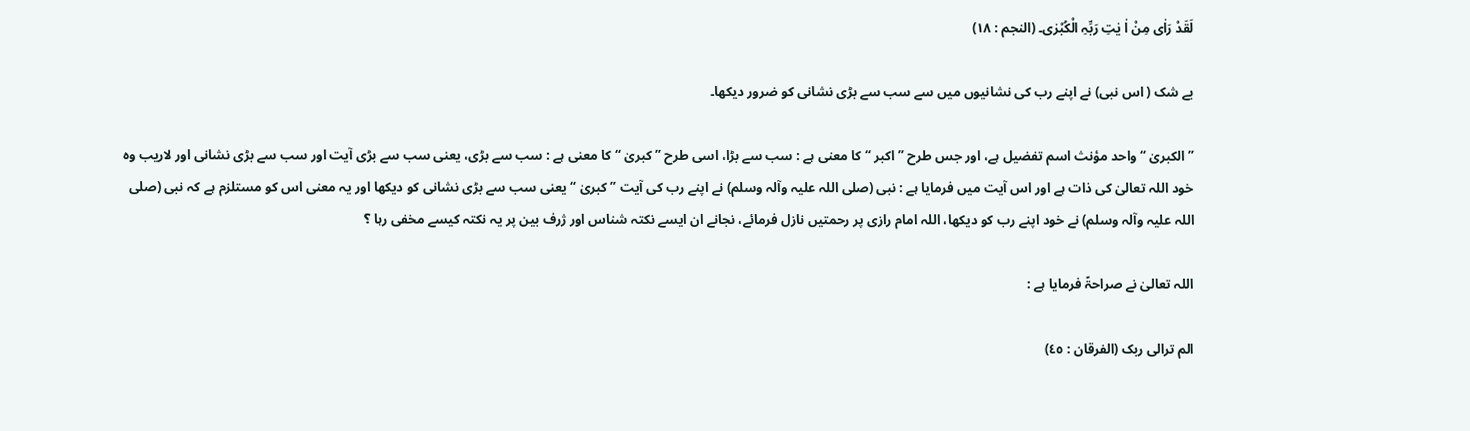لَقَدْ رَاٰی مِنْ اٰ یٰتِ رَبِّہِ الْکُبْرٰی۔ (النجم : ١٨)

بے شک ( اس نبی) نے اپنے رب کی نشانیوں میں سے سب سے بڑی نشانی کو ضرور دیکھا۔

” الکبریٰ “ واحد مؤنث اسم تفضیل ہے، اور جس طرح ” اکبر “ کا معنی ہے : سب سے بڑا، اسی طرح ” کبریٰ “ کا معنی ہے : سب سے بڑی، یعنی سب سے بڑی آیت اور سب سے بڑی نشانی اور لاریب وہ خود اللہ تعالیٰ کی ذات ہے اور اس آیت میں فرمایا ہے : نبی (صلی اللہ علیہ وآلہ وسلم) نے اپنے رب کی آیت ” کبریٰ “ یعنی سب سے بڑی نشانی کو دیکھا اور یہ معنی اس کو مستلزم ہے کہ نبی (صلی اللہ علیہ وآلہ وسلم) نے خود اپنے رب کو دیکھا، اللہ امام رازی پر رحمتیں نازل فرمائے، نجانے ان ایسے نکتہ شناس اور ژرف بین پر یہ نکتہ کیسے مخفی رہا ؟

اللہ تعالیٰ نے صراحۃً فرمایا ہے :

الم ترالی ربک (الفرقان : ٤٥)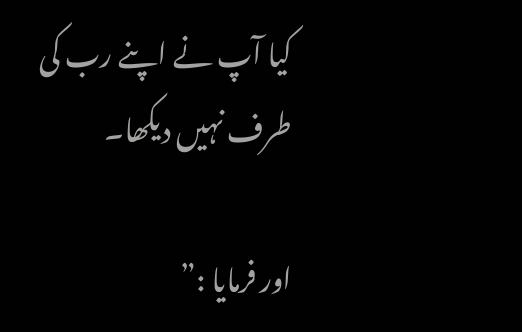کیا آپ نے اپنے رب کی طرف نہیں دیکھا۔

اور فرمایا :”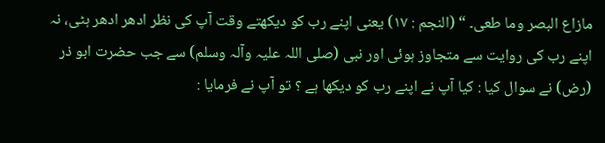مازاع البصر وما طعی۔ “ (النجم : ١٧) یعنی اپنے رب کو دیکھتے وقت آپ کی نظر ادھر ادھر ہٹی، نہ اپنے رب کی روایت سے متجاوز ہوئی اور نبی (صلی اللہ علیہ وآلہ وسلم) سے جب حضرت ابو ذر (رض) نے سوال کیا : کیا آپ نے اپنے رب کو دیکھا ہے ؟ تو آپ نے فرمایا :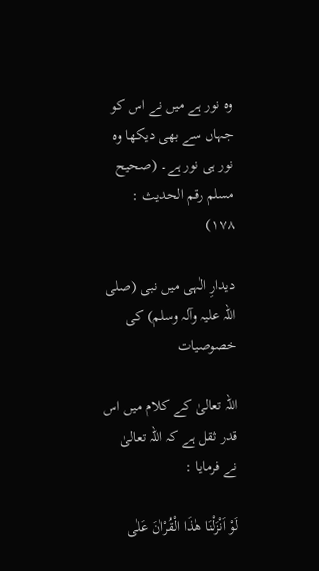وہ نور ہے میں نے اس کو جہاں سے بھی دیکھا وہ نور ہی نور ہے۔ (صحیح مسلم رقم الحدیث : ١٧٨)

دیدارِ الٰہی میں نبی (صلی اللہ علیہ وآلہ وسلم) کی خصوصیات

اللہ تعالیٰ کے کلام میں اس قدر ثقل ہے کہ اللہ تعالیٰ نے فرمایا :

لَوْ اَنْزَلْنَا ھٰذَا الْقُرْاٰنَ عَلٰی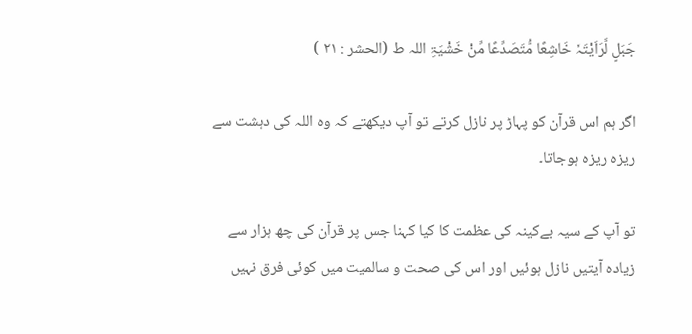جَبَلٍ لَّرَاَیْتَہٗ خَاشِعًا مُّتَصَدِّعًا مِّنْ خَشْیَۃِ اللہ ط (الحشر : ٢١ )

اگر ہم اس قرآن کو پہاڑ پر نازل کرتے تو آپ دیکھتے کہ وہ اللہ کی دہشت سے ریزہ ریزہ ہوجاتا۔

تو آپ کے سیہ بےکینہ کی عظمت کا کیا کہنا جس پر قرآن کی چھ ہزار سے زیادہ آیتیں نازل ہوئیں اور اس کی صحت و سالمیت میں کوئی فرق نہیں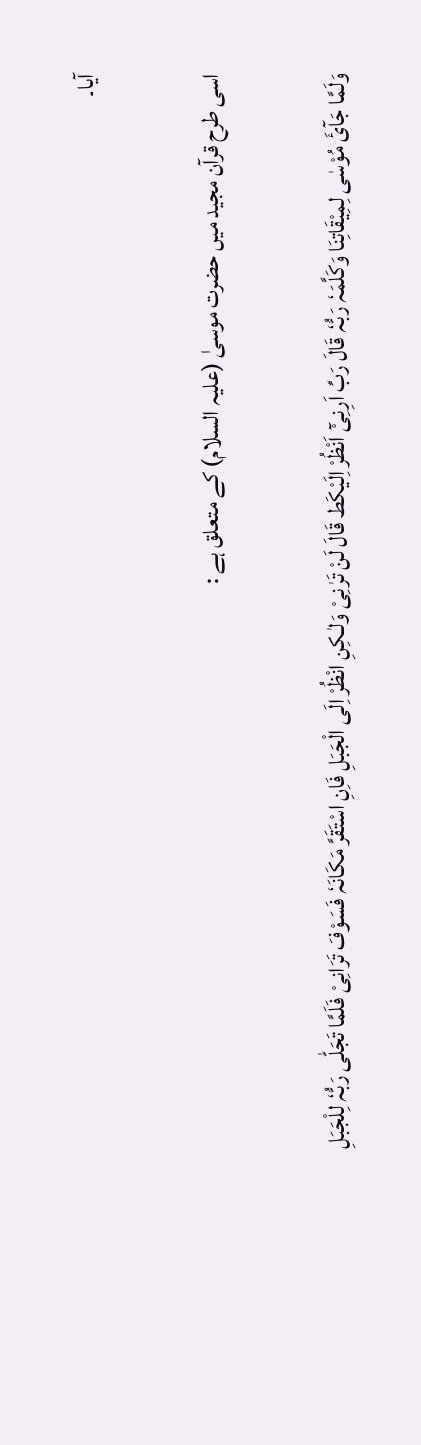آیا۔

اسی طرح قرآن مجید میں حضرت موسیٰ (علیہ السلام) کے متعلق ہے :

وَلَمَّا جَآئَ مُوْسٰی لِمِیْقَاتِنَا وَکَلَّمَہٗ رَبُّہٗ قَالَ رَبِّ اَرِنِیْٓ اَنْظُرْ اِلَیْکَط قَالَ لَنْ تَرٰنِیْ وَلٰـکِنِ انْظُرْ اِلَی الْجَبَلِ فَاِنِ اسْتَقَرَّ مَکَانَہٗ فَسَوْفَ تَرَانِیْ فَلَمَّا تَجَلّٰی رَبُّہٗ لِلْجَبَلِ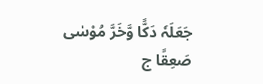جَعَلَہٗ دَکًّا وَّخَرَّ مُوْسٰی صَعِقًا ج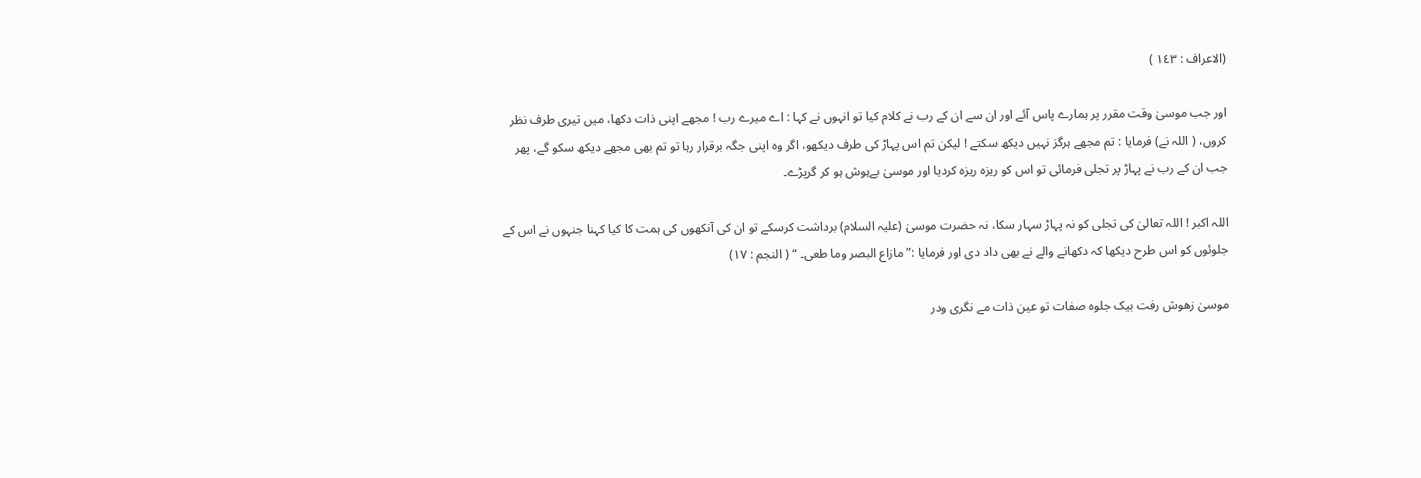(الاعراف : ١٤٣ )

اور جب موسیٰ وقت مقرر پر ہمارے پاس آئے اور ان سے ان کے رب نے کلام کیا تو انہوں نے کہا : اے میرے رب ! مجھے اپنی ذات دکھا، میں تیری طرف نظر کروں، ( اللہ نے) فرمایا : تم مجھے ہرگز نہیں دیکھ سکتے ! لیکن تم اس پہاڑ کی طرف دیکھو، اگر وہ اپنی جگہ برقرار رہا تو تم بھی مجھے دیکھ سکو گے، پھر جب ان کے رب نے پہاڑ پر تجلی فرمائی تو اس کو ریزہ ریزہ کردیا اور موسیٰ بےہوش ہو کر گرپڑے۔

اللہ اکبر ! اللہ تعالیٰ کی تجلی کو نہ پہاڑ سہار سکا، نہ حضرت موسیٰ (علیہ السلام) برداشت کرسکے تو ان کی آنکھوں کی ہمت کا کیا کہنا جنہوں نے اس کے جلوئوں کو اس طرح دیکھا کہ دکھانے والے نے بھی داد دی اور فرمایا :” مازاع البصر وما طعی۔ “ ( النجم : ١٧)

موسیٰ زھوش رفت بیک جلوہ صفات تو عین ذات مے نگری ودر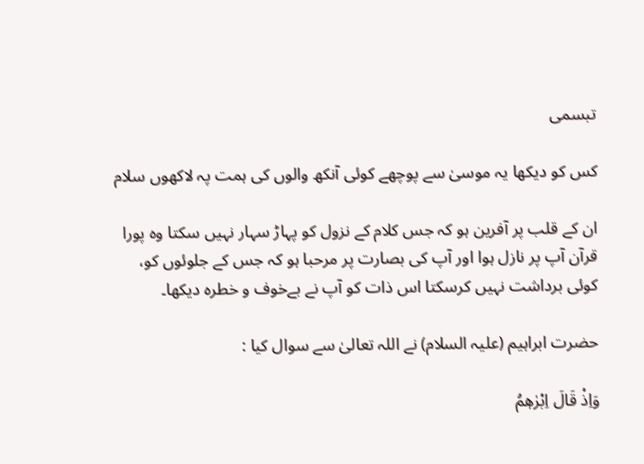تبسمی

کس کو دیکھا یہ موسیٰ سے پوچھے کوئی آنکھ والوں کی ہمت پہ لاکھوں سلام

ان کے قلب پر آفرین ہو کہ جس کلام کے نزول کو پہاڑ سہار نہیں سکتا وہ پورا قرآن آپ پر نازل ہوا اور آپ کی بصارت پر مرحبا ہو کہ جس کے جلوئوں کو، کوئی برداشت نہیں کرسکتا اس ذات کو آپ نے بےخوف و خطرہ دیکھا۔

حضرت ابراہیم (علیہ السلام) نے اللہ تعالیٰ سے سوال کیا :

وَاِذْ قَالَ اِبْرٰھٖمُ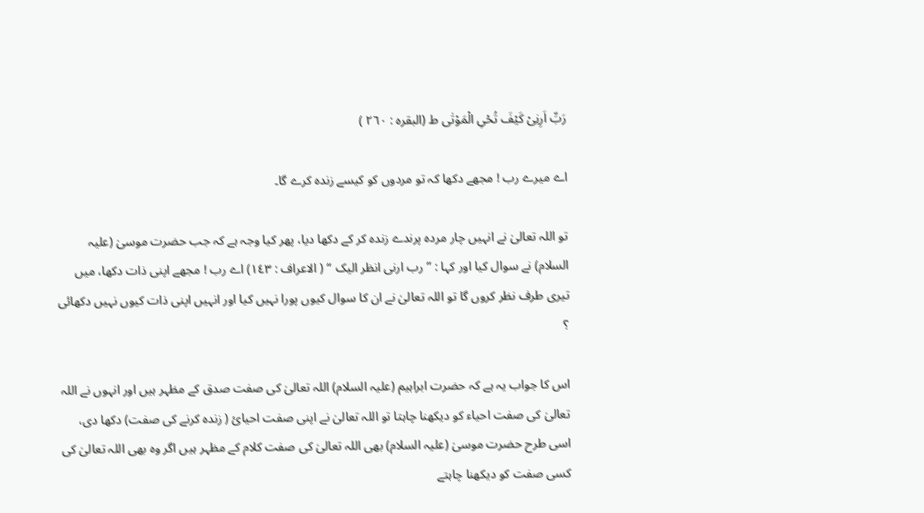رَبِّ اَرِنِیْ کَیْفَ تُحْیِ الْمَوْتٰی ط (البقرہ : ٢٦٠ )

اے میرے رب ! مجھے دکھا کہ تو مردوں کو کیسے زندہ کرے گا۔

تو اللہ تعالیٰ نے انہیں چار مردہ پرندے زندہ کر کے دکھا دیا، پھر کیا وجہ ہے کہ جب حضرت موسیٰ (علیہ السلام) نے سوال کیا اور کہا : ” رب ارنی انظر الیک “ ( الاعراف : ١٤٣) اے رب ! مجھے اپنی ذات دکھا، میں تیری طرف نظر کروں گا تو اللہ تعالیٰ نے ان کا سوال کیوں پورا نہیں کیا اور انہیں اپنی ذات کیوں نہیں دکھائی ؟

اس کا جواب یہ ہے کہ حضرت ابراہیم (علیہ السلام) اللہ تعالیٰ کی صفت صدق کے مظہر ہیں اور انہوں نے اللہ تعالیٰ کی صفت احیاء کو دیکھنا چاہتا تو اللہ تعالیٰ نے اپنی صفت احیائ ( زندہ کرنے کی صفت) دکھا دی، اسی طرح حضرت موسیٰ (علیہ السلام) بھی اللہ تعالیٰ کی صفت کلام کے مظہر ہیں اگر وہ بھی اللہ تعالیٰ کی کسی صفت کو دیکھنا چاہتے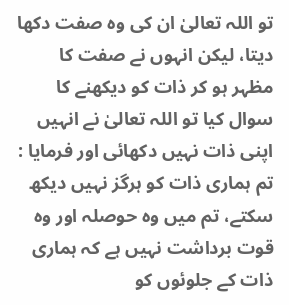تو اللہ تعالیٰ ان کی وہ صفت دکھا دیتا، لیکن انہوں نے صفت کا مظہر ہو کر ذات کو دیکھنے کا سوال کیا تو اللہ تعالیٰ نے انہیں اپنی ذات نہیں دکھائی اور فرمایا : تم ہماری ذات کو ہرگز نہیں دیکھ سکتے، تم میں وہ حوصلہ اور وہ قوت برداشت نہیں ہے کہ ہماری ذات کے جلوئوں کو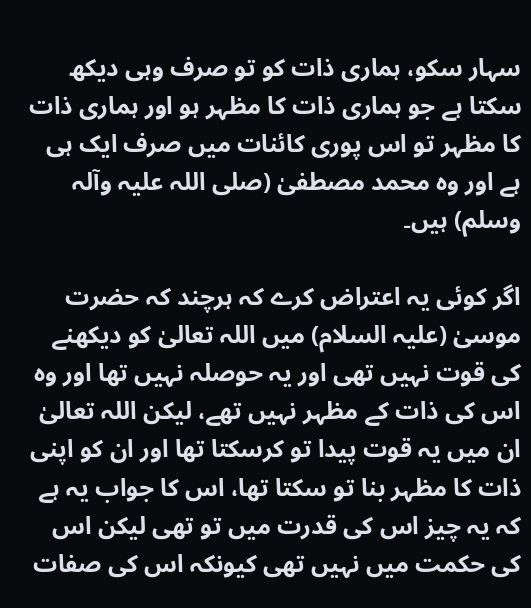سہار سکو، ہماری ذات کو تو صرف وہی دیکھ سکتا ہے جو ہماری ذات کا مظہر ہو اور ہماری ذات کا مظہر تو اس پوری کائنات میں صرف ایک ہی ہے اور وہ محمد مصطفیٰ (صلی اللہ علیہ وآلہ وسلم) ہیں۔

اگر کوئی یہ اعتراض کرے کہ ہرچند کہ حضرت موسیٰ (علیہ السلام) میں اللہ تعالیٰ کو دیکھنے کی قوت نہیں تھی اور یہ حوصلہ نہیں تھا اور وہ اس کی ذات کے مظہر نہیں تھے، لیکن اللہ تعالیٰ ان میں یہ قوت پیدا تو کرسکتا تھا اور ان کو اپنی ذات کا مظہر بنا تو سکتا تھا، اس کا جواب یہ ہے کہ یہ چیز اس کی قدرت میں تو تھی لیکن اس کی حکمت میں نہیں تھی کیونکہ اس کی صفات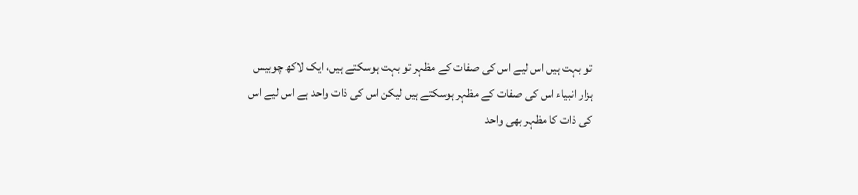تو بہت ہیں اس لیے اس کی صفات کے مظہر تو بہت ہوسکتے ہیں، ایک لاکھ چوبیس ہزار انبیاء اس کی صفات کے مظہر ہوسکتے ہیں لیکن اس کی ذات واحد ہے اس لیے اس کی ذات کا مظہر بھی واحد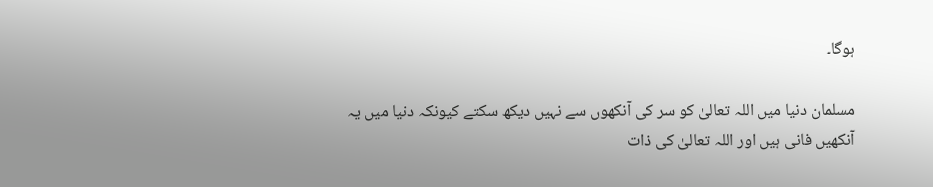ہوگا۔

مسلمان دنیا میں اللہ تعالیٰ کو سر کی آنکھوں سے نہیں دیکھ سکتے کیونکہ دنیا میں یہ آنکھیں فانی ہیں اور اللہ تعالیٰ کی ذات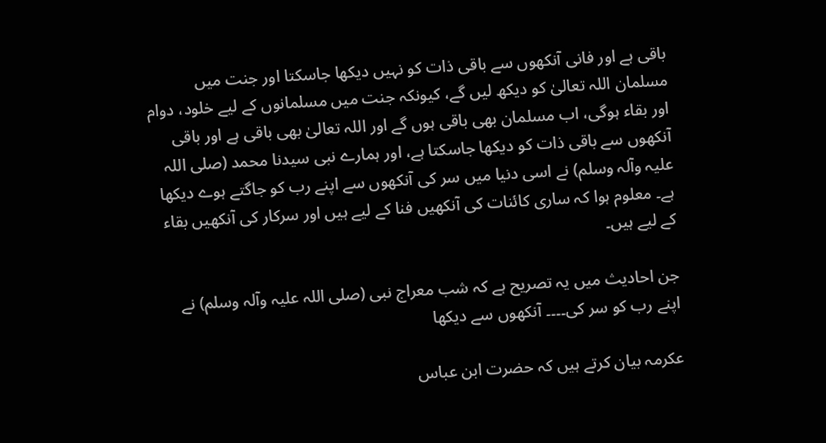باقی ہے اور فانی آنکھوں سے باقی ذات کو نہیں دیکھا جاسکتا اور جنت میں مسلمان اللہ تعالیٰ کو دیکھ لیں گے، کیونکہ جنت میں مسلمانوں کے لیے خلود، دوام اور بقاء ہوگی، اب مسلمان بھی باقی ہوں گے اور اللہ تعالیٰ بھی باقی ہے اور باقی آنکھوں سے باقی ذات کو دیکھا جاسکتا ہے، اور ہمارے نبی سیدنا محمد (صلی اللہ علیہ وآلہ وسلم) نے اسی دنیا میں سر کی آنکھوں سے اپنے رب کو جاگتے ہوے دیکھا ہے۔ معلوم ہوا کہ ساری کائنات کی آنکھیں فنا کے لیے ہیں اور سرکار کی آنکھیں بقاء کے لیے ہیں۔

جن احادیث میں یہ تصریح ہے کہ شب معراج نبی (صلی اللہ علیہ وآلہ وسلم) نے اپنے رب کو سر کی۔۔۔۔ آنکھوں سے دیکھا

عکرمہ بیان کرتے ہیں کہ حضرت ابن عباس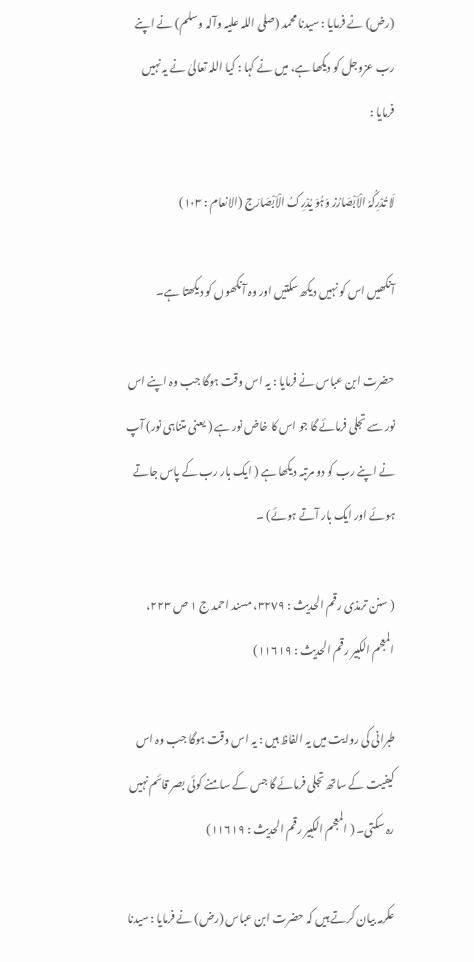(رض) نے فرمایا : سیدنا محمد (صلی اللہ علیہ وآلہ وسلم) نے اپنے رب عزوجل کو دیکھا ہے، میں نے کہا : کیا اللہ تعالیٰ نے یہ نہیں فرمایا :

لَا تُدْرِکُہُ الْاَبْصَارُز وَہُوَ یُدْرِکُ الْاَبْصَارَج (الانعام : ١٠٣)

آنکھیں اس کو نہیں دیکھ سکتیں اور وہ آنکھوں کو دیکھتا ہے۔

حضرت ابن عباس نے فرمایا : یہ اس وقت ہوگا جب وہ اپنے اس نور سے تجلی فرمائے گا جو اس کا خاض نور ہے ( یعنی متناہی نور) آپ نے اپنے رب کو دو مرتبہ دیکھا ہے ( ایک بار رب کے پاس جاتے ہوئے اور ایک بار آتے ہوئے) ۔

( سنن ترمذی رقم الحدیث : ٣٢٧٩، مسند احمد ج ١ ص ٢٢٣، المعجم الکبیر رقم الحدیث : ١١٦١٩)

طبرانی کی روایت میں یہ الفاظ ہیں : یہ اس وقت ہوگا جب وہ اس کیفیت کے ساتھ تجلی فرمائے گا جس کے سامنے کوئی بصر قائم نہیں رہ سکتی۔ ( المعجم الکبیر رقم الحدیث : ١١٦١٩)

عکرمہ بیان کرتے ہیں کہ حضرت ابن عباس (رض) نے فرمایا : سیدنا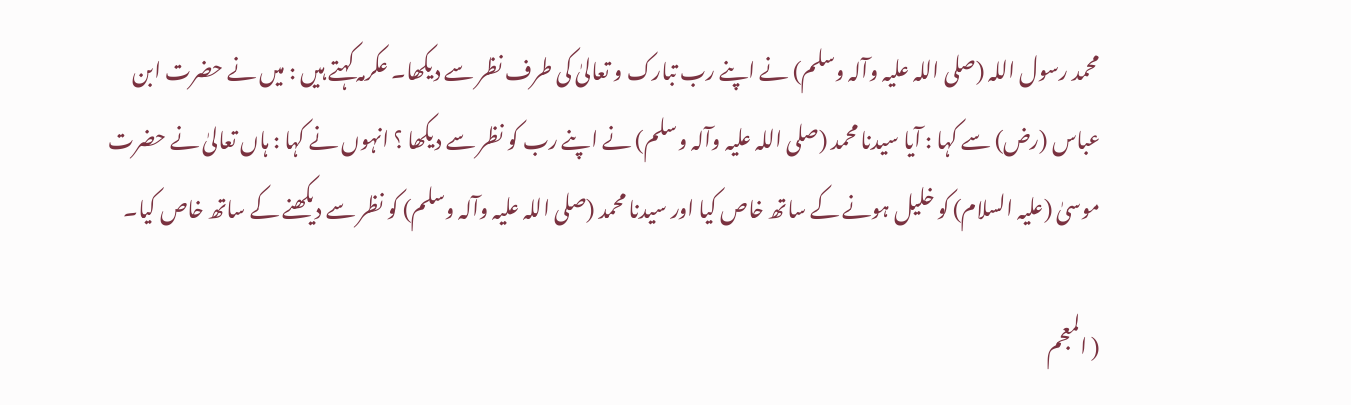محمد رسول اللہ (صلی اللہ علیہ وآلہ وسلم) نے اپنے رب تبارک و تعالیٰ کی طرف نظر سے دیکھا۔ عکرمہ کہتے ہیں : میں نے حضرت ابن عباس (رض) سے کہا : آیا سیدنا محمد (صلی اللہ علیہ وآلہ وسلم) نے اپنے رب کو نظر سے دیکھا ؟ انہوں نے کہا : ہاں تعالیٰ نے حضرت موسیٰ (علیہ السلام) کو خلیل ہونے کے ساتھ خاص کیا اور سیدنا محمد (صلی اللہ علیہ وآلہ وسلم) کو نظر سے دیکھنے کے ساتھ خاص کیا۔

( المعجم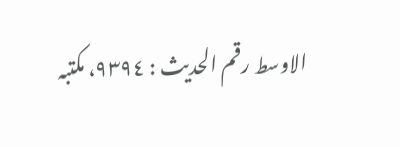الاوسط رقم الحدیث : ٩٣٩٤، مکتبہ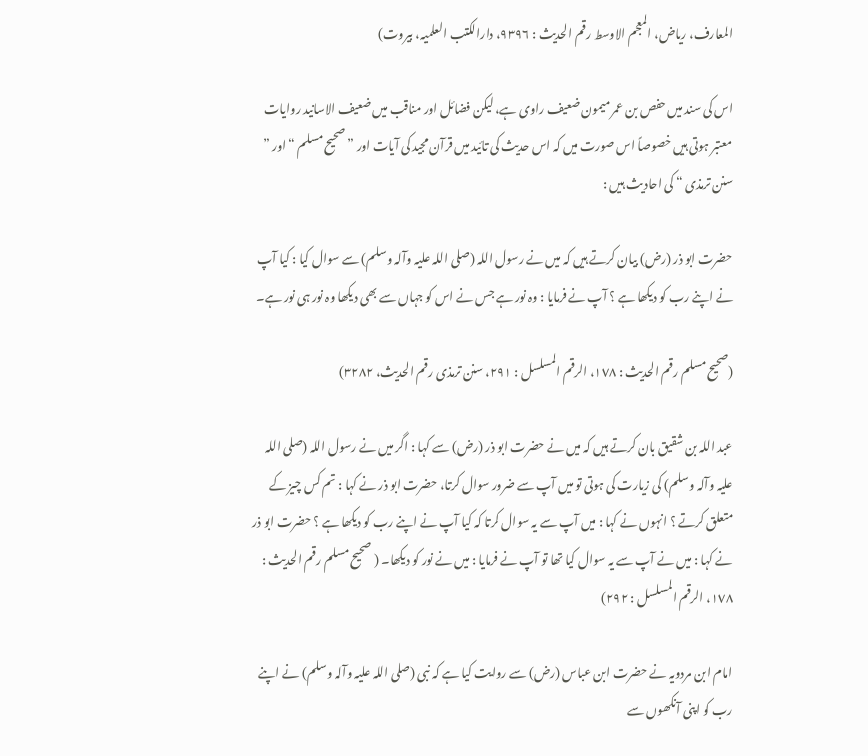المعارف، ریاض، المعجم الاوسط رقم الحدیث : ٩٣٩٦، دارالکتب العلمیہ، بیروت)

اس کی سند میں حفص بن عمر میمون ضعیف راوی ہے، لیکن فضائل اور مناقب میں ضعیف الاسانید روایات معتبر ہوتی ہیں خصوصاً اس صورت میں کہ اس حدیث کی تائید میں قرآن مجید کی آیات اور ” صحیح مسلم “ اور ” سنن ترمذی “ کی احادیث ہیں :

حضرت ابو ذر (رض) بیان کرتے ہیں کہ میں نے رسول اللہ (صلی اللہ علیہ وآلہ وسلم) سے سوال کیا : کیا آپ نے اپنے رب کو دیکھا ہے ؟ آپ نے فرمایا : وہ نور ہے جس نے اس کو جہاں سے بھی دیکھا وہ نور ہی نور ہے۔

(صحیح مسلم رقم الحدیث : ١٧٨، الرقم المسلسل : ٢٩١، سنن ترمذی رقم الحدیث، ٣٢٨٢)

عبد اللہ بن شقیق بان کرتے ہیں کہ میں نے حضرت ابو ذر (رض) سے کہا : اگر میں نے رسول اللہ (صلی اللہ علیہ وآلہ وسلم) کی زیارت کی ہوتی تو میں آپ سے ضرور سوال کرتا، حضرت ابو ذر نے کہا : تم کس چیز کے متعلق کرتے ؟ انہوں نے کہا : میں آپ سے یہ سوال کرتا کہ کیا آپ نے اپنے رب کو دیکھا ہے ؟ حضرت ابو ذر نے کہا : میں نے آپ سے یہ سوال کیا تھا تو آپ نے فرمایا : میں نے نور کو دیکھا۔ ( صحیح مسلم رقم الحدیث : ١٧٨، الرقم المسلسل : ٢٩٢)

امام ابن مردویہ نے حضرت ابن عباس (رض) سے روایت کیا ہے کہ نبی (صلی اللہ علیہ وآلہ وسلم) نے اپنے رب کو اپنی آنکھوں سے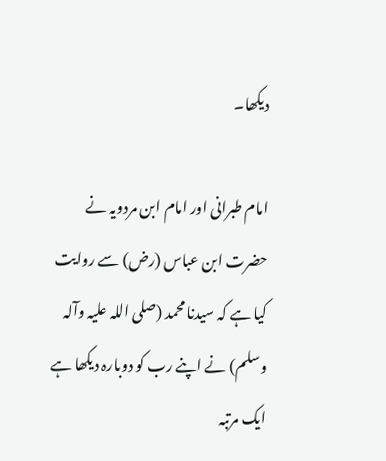دیکھا۔

امام طبرانی اور امام ابن مردویہ نے حضرت ابن عباس (رض) سے روایت کیا ہے کہ سیدنا محمد (صلی اللہ علیہ وآلہ وسلم) نے اپنے رب کو دوبارہ دیکھا ہے ایک مرتبہ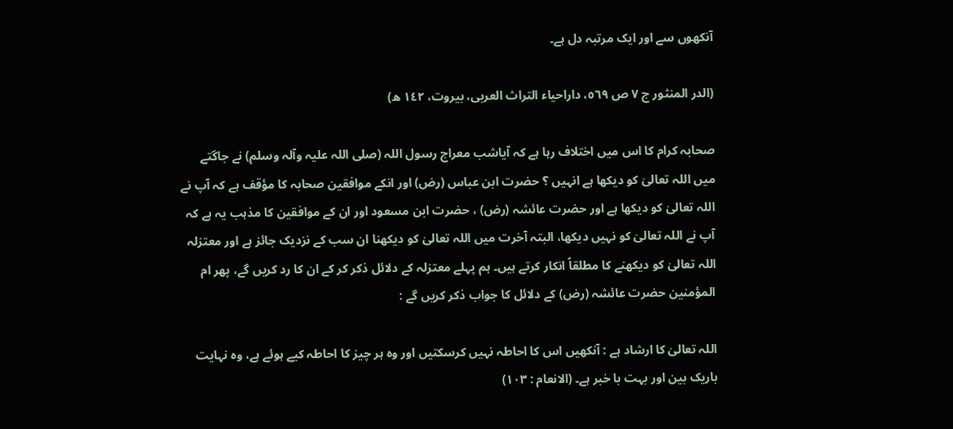آنکھوں سے اور ایک مرتبہ دل ہے۔

(الدر المنثور ج ٧ ص ٥٦٩، داراحیاء التراث العربی، بیروت، ١٤٢ ھ)

صحابہ کرام کا اس میں اختلاف رہا ہے کہ آیاشب معراج رسول اللہ (صلی اللہ علیہ وآلہ وسلم) نے جاگتے میں اللہ تعالیٰ کو دیکھا ہے انہیں ؟ حضرت ابن عباس (رض) اور انکے موافقین صحابہ کا مؤقف ہے کہ آپ نے اللہ تعالیٰ کو دیکھا ہے اور حضرت عائشہ (رض) ، حضرت ابن مسعود اور ان کے موافقین کا مذہب یہ ہے کہ آپ نے اللہ تعالیٰ کو نہیں دیکھا، البتہ آخرت میں اللہ تعالیٰ کو دیکھنا ان سب کے نزدیک جائز ہے اور معتزلہ اللہ تعالیٰ کو دیکھنے کا مطلقاً انکار کرتے ہیں۔ ہم پہلے معتزلہ کے دلائل ذکر کر کے ان کا رد کریں گے، پھر ام المؤمنین حضرت عائشہ (رض) کے دلائل کا جواب ذکر کریں گے :

اللہ تعالیٰ کا ارشاد ہے : آنکھیں اس کا احاطہ نہیں کرسکتیں اور وہ ہر چیز کا احاطہ کیے ہوئے ہے، وہ نہایت باریک بین اور بہت با خبر ہے۔ (الانعام : ١٠٣)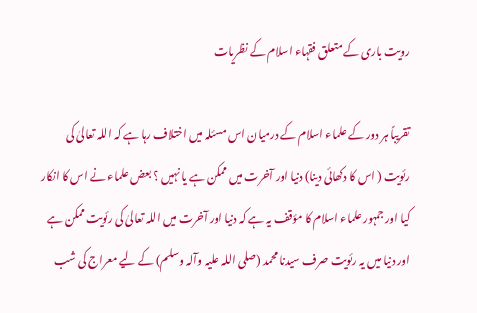رویت باری کے متعلق فقہاء اسلام کے نظریات

تقریباً ہر دور کے علماء اسلام کے درمیان اس مسئلہ میں اختلاف رہا ہے کہ اللہ تعالیٰ کی رئویت ( اس کا دکھائی دینا) دنیا اور آخرت میں ممکن ہے یا نہیں ؟ بعض علماء نے اس کا انکار کیا اور جمہور علماء اسلام کا مؤقف یہ ہے کہ دنیا اور آخرت میں اللہ تعالیٰ کی رئویت ممکن ہے اور دنیا میں یہ رئویت صرف سیدنا محمد (صلی اللہ علیہ وآلہ وسلم) کے لیے معراج کی شب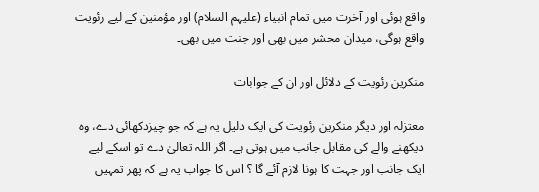واقع ہوئی اور آخرت میں تمام انبیاء (علیہم السلام) اور مؤمنین کے لیے رئویت واقع ہوگی، میدان محشر میں بھی اور جنت میں بھی۔

منکرین رئویت کے دلائل اور ان کے جوابات

معتزلہ اور دیگر منکرین رئویت کی ایک دلیل یہ ہے کہ جو چیزدکھائی دے، وہ دیکھنے والے کی مقابل جانب میں ہوتی ہے۔ اگر اللہ تعالیٰ دے تو اسکے لیے ایک جانب اور جہت کا ہونا لازم آئے گا ؟ اس کا جواب یہ ہے کہ پھر تمہیں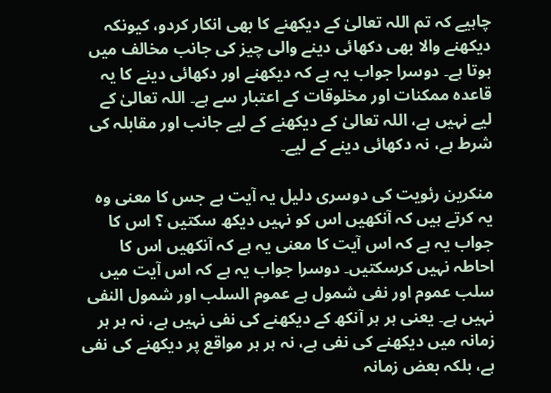چاہیے کہ تم اللہ تعالیٰ کے دیکھنے کا بھی انکار کردو، کیونکہ دیکھنے والا بھی دکھائی دینے والی چیز کی جانب مخالف میں ہوتا ہے۔ دوسرا جواب یہ ہے کہ دیکھنے اور دکھائی دینے کا یہ قاعدہ ممکنات اور مخلوقات کے اعتبار سے ہے۔ اللہ تعالیٰ کے لیے نہیں ہے، اللہ تعالیٰ کے دیکھنے کے لیے جانب اور مقابلہ کی شرط ہے، نہ دکھائی دینے کے لیے۔

منکرین رئویت کی دوسری دلیل یہ آیت ہے جس کا معنی وہ یہ کرتے ہیں کہ آنکھیں اس کو نہیں دیکھ سکتیں ؟ اس کا جواب یہ ہے کہ اس آیت کا معنی یہ ہے کہ آنکھیں اس کا احاطہ نہیں کرسکتیں۔ دوسرا جواب یہ ہے کہ اس آیت میں سلب عموم اور نفی شمول ہے عموم السلب اور شمول النفی نہیں ہے۔ یعنی ہر ہر آنکھ کے دیکھنے کی نفی نہیں ہے، نہ ہر ہر زمانہ میں دیکھنے کی نفی ہے، نہ ہر ہر مواقع پر دیکھنے کی نفی ہے، بلکہ بعض زمانہ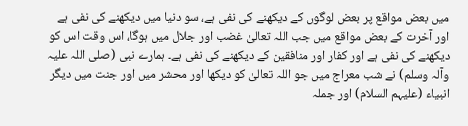میں بعض مواقع پر بعض لوگوں کے دیکھنے کی نفی ہے، سو دنیا میں دیکھنے کی نفی ہے اور آخرت کے بعض مواقع میں جب اللہ تعالیٰ غضب اور جلال میں ہوگا، اس وقت اس کو دیکھنے کی نفی ہے اور کفار اور منافقین کے دیکھنے کی نفی ہے۔ ہمارے نبی (صلی اللہ علیہ وآلہ وسلم) نے شب معراج میں جو اللہ تعالیٰ کو دیکھا اور محشر میں اور جنت میں دیگر انبیاء (علیہم السلام) اور جملہ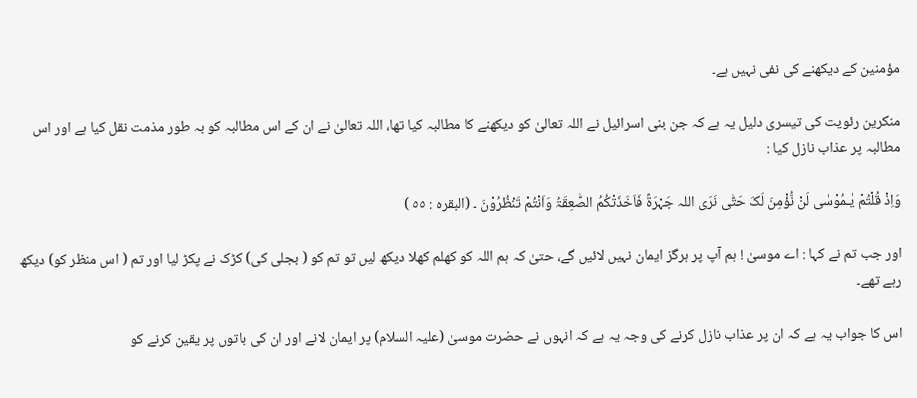مؤمنین کے دیکھنے کی نفی نہیں ہے۔

منکرین رئویت کی تیسری دلیل یہ ہے کہ جن بنی اسرائیل نے اللہ تعالیٰ کو دیکھنے کا مطالبہ کیا تھا، اللہ تعالیٰ نے ان کے اس مطالبہ کو بہ طور مذمت نقل کیا ہے اور اس مطالبہ پر عذاب نازل کیا :

وَاِذْ قُلْتُمْ یٰـمُوْسٰی لَنْ نُّؤْمِنَ لَکَ حَتّٰی نَرَی اللہ جَہْرَۃً فَاَخَذَتْکُمُ الصّٰعِقَۃُ وَاَنْتُمْ تَنْظُرُوْنَ ۔ (البقرہ : ٥٥ )

اور جب تم نے کہا : اے موسیٰ ! ہم آپ پر ہرگز ایمان نہیں لائیں گے، حتیٰ کہ ہم اللہ کو کھلم کھلا دیکھ لیں تو تم کو ( بجلی کی) کڑک نے پکڑ لیا اور تم ( اس منظر کو) دیکھ رہے تھے۔

اس کا جواب یہ ہے کہ ان پر عذاب نازل کرنے کی وجہ یہ ہے کہ انہوں نے حضرت موسیٰ (علیہ السلام) پر ایمان لانے اور ان کی باتوں پر یقین کرنے کو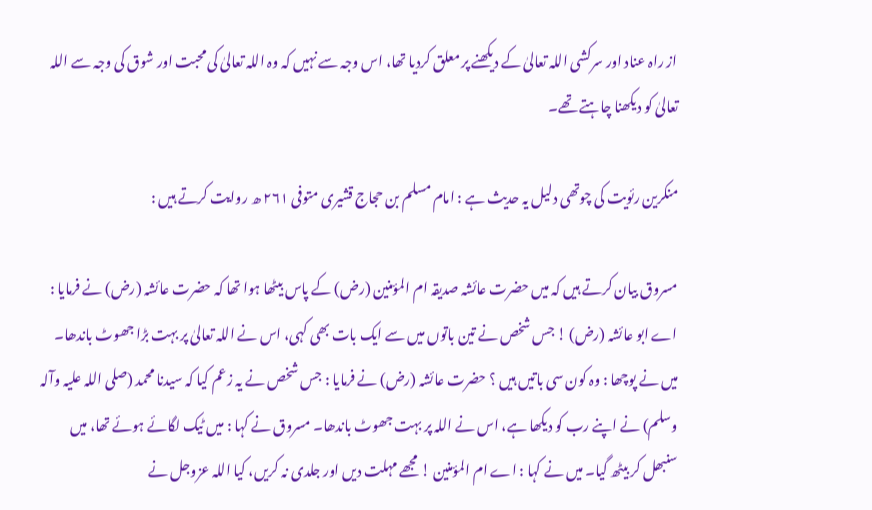از راہ عناد اور سرکشی اللہ تعالیٰ کے دیکھنے پر معلق کردیا تھا، اس وجہ سے نہیں کہ وہ اللہ تعالیٰ کی محبت اور شوق کی وجہ سے اللہ تعالیٰ کو دیکھنا چاہتے تھے۔

منکرین رئویت کی چوتھی دلیل یہ حدیث ہے : امام مسلم بن حجاج قشیری متوفی ٢٦١ ھ روایت کرتے ہیں :

مسروق بیان کرتے ہیں کہ میں حضرت عائشہ صدیقہ ام المؤمنین (رض) کے پاس بیٹھا ہوا تھا کہ حضرت عائشہ (رض) نے فرمایا : اے ابو عائشہ (رض) ! جس شخص نے تین باتوں میں سے ایک بات بھی کہی، اس نے اللہ تعالیٰ پر بہت بڑا جھوٹ باندھا۔ میں نے پوچھا : وہ کون سی باتیں ہیں ؟ حضرت عائشہ (رض) نے فرمایا : جس شخص نے یہ زعم کیا کہ سیدنا محمد (صلی اللہ علیہ وآلہ وسلم) نے اپنے رب کو دیکھا ہے، اس نے اللہ پر بہت جھوٹ باندھا۔ مسروق نے کہا : میں ٹیک لگائے ہوئے تھا، میں سنبھل کر بیٹھ گیا۔ میں نے کہا : اے ام المؤمنین ! مجھے مہلت دیں اور جلدی نہ کریں، کیا اللہ عزوجل نے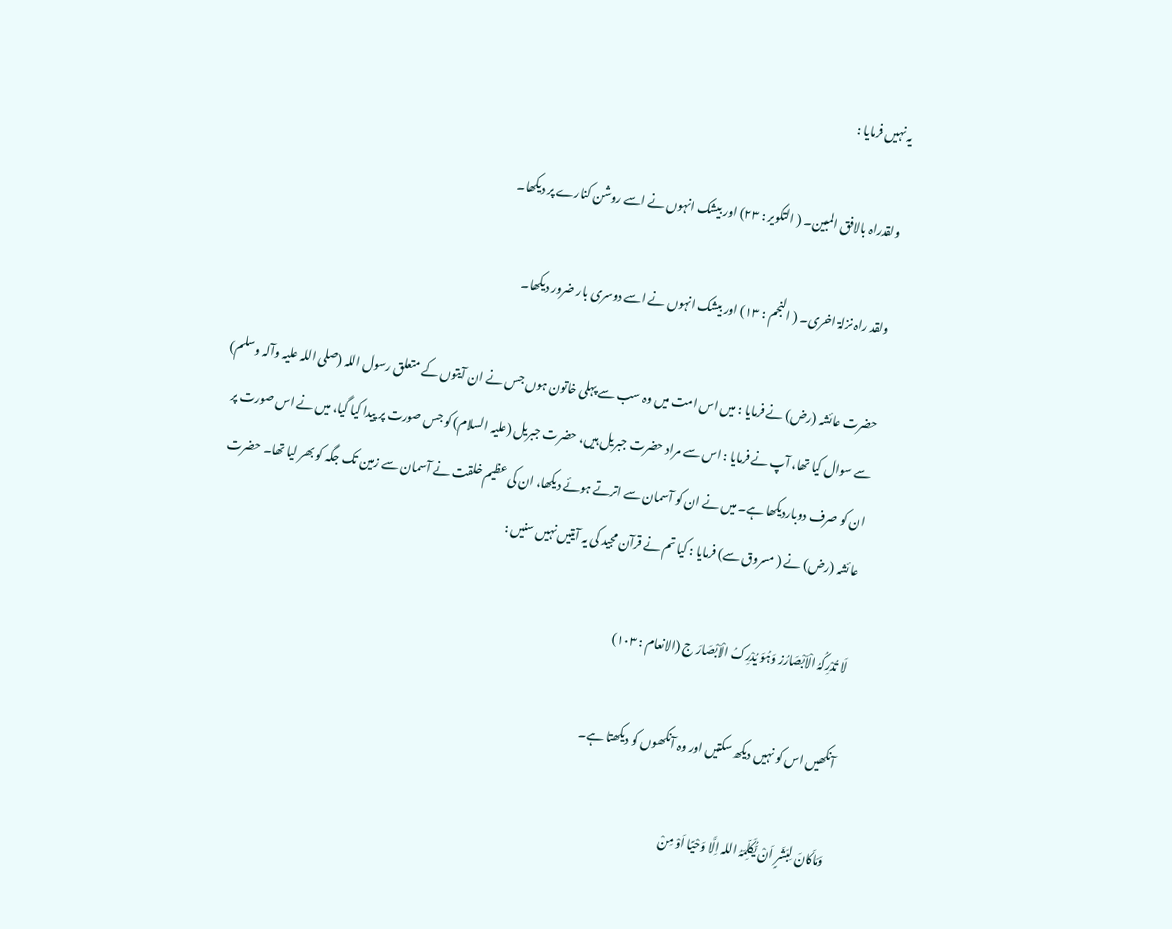یہ نہیں فرمایا :

ولقدراہ بالافق المبین۔ ( التکویر : ٢٣) اور بیشک انہوں نے اسے روشن کنارے پر دیکھا۔

ولقد راہ نزلۃ اخری۔ ( النجم : ١٣) اور بیشک انہوں نے اسے دوسری بار ضرور دیکھا۔

حضرت عائشہ (رض) نے فرمایا : میں اس امت میں وہ سب سے پہلی خاتون ہوں جس نے ان آیتوں کے متعلق رسول اللہ (صلی اللہ علیہ وآلہ وسلم) سے سوال کیا تھا، آپ نے فرمایا : اس سے مراد حضرت جبریل ہیں، حضرت جبریل (علیہ السلام) کو جس صورت پر پیدا کیا گیا، میں نے اس صورت پر ان کو صرف دوباردیکھا ہے۔ میں نے ان کو آسمان سے اترتے ہوئے دیکھا، ان کی عظیم خلقت نے آسمان سے زمین تک جگہ کو بھر لیا تھا۔ حضرت عائشہ (رض) نے ( مسروق سے) فرمایا : کیا تم نے قرآن مجید کی یہ آیتیں نہیں سنیں :

لَا تُدْرِکُہُ الْاَبْصَارُز وَہُوَ یُدْرِکُ الْاَبْصَارَ ج (الانعام : ١٠٣)

آنکھیں اس کو نہیں دیکھ سکتیں اور وہ آنکھوں کو دیکھتا ہے۔

وَمَاکَانَ لِبَشَرٍ اَنْ یُّکَلِّمَہُ اللہ اِلَّا وَحْیًا اَوْ مِنْ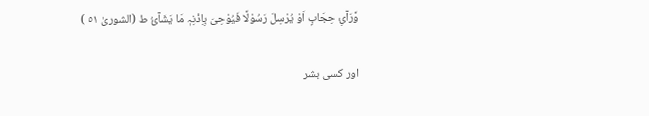وَّرَآیِٔ حِجَابٍ اَوْ یُرْسِلَ رَسُوْلًا فَیُوْحِیَ بِاِذْنِہٖ مَا یَشَآئُ ط (الشوریٰ ٥١ )

اور کسی بشر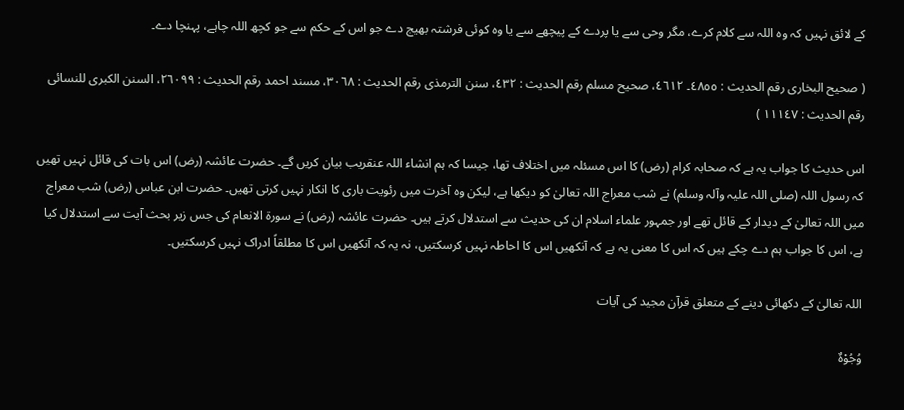کے لائق نہیں کہ وہ اللہ سے کلام کرے، مگر وحی سے یا پردے کے پیچھے سے یا وہ کوئی فرشتہ بھیج دے جو اس کے حکم سے جو کچھ اللہ چاہے، پہنچا دے۔

( صحیح البخاری رقم الحدیث : ٤٨٥٥۔ ٤٦١٢، صحیح مسلم رقم الحدیث : ٤٣٢، سنن الترمذی رقم الحدیث : ٣٠٦٨، مسند احمد رقم الحدیث : ٢٦٠٩٩، السنن الکبری للنسائی رقم الحدیث : ١١١٤٧ )

اس حدیث کا جواب یہ ہے کہ صحابہ کرام (رض) کا اس مسئلہ میں اختلاف تھا، جیسا کہ ہم انشاء اللہ عنقریب بیان کریں گے۔ حضرت عائشہ (رض) اس بات کی قائل نہیں تھیں کہ رسول اللہ (صلی اللہ علیہ وآلہ وسلم) نے شب معراج اللہ تعالیٰ کو دیکھا ہے، لیکن وہ آخرت میں رئویت باری کا انکار نہیں کرتی تھیں۔ حضرت ابن عباس (رض) شب معراج میں اللہ تعالیٰ کے دیدار کے قائل تھے اور جمہور علماء اسلام ان کی حدیث سے استدلال کرتے ہیں۔ حضرت عائشہ (رض) نے سورة الانعام کی جس زیر بحث آیت سے استدلال کیا ہے، اس کا جواب ہم دے چکے ہیں کہ اس کا معنی یہ ہے کہ آنکھیں اس کا احاطہ نہیں کرسکتیں، نہ یہ کہ آنکھیں اس کا مطلقاً ادراک نہیں کرسکتیں۔

اللہ تعالیٰ کے دکھائی دینے کے متعلق قرآن مجید کی آیات

وُجُوْہٌ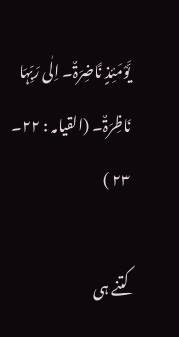یَّوْمَئِذٍ نَّاضِرَۃٌ۔ اِلٰی رَبِّہَا نَاظِرَۃٌ۔ (القیامہ : ٢٢۔ ٢٣ )

کتنے ہی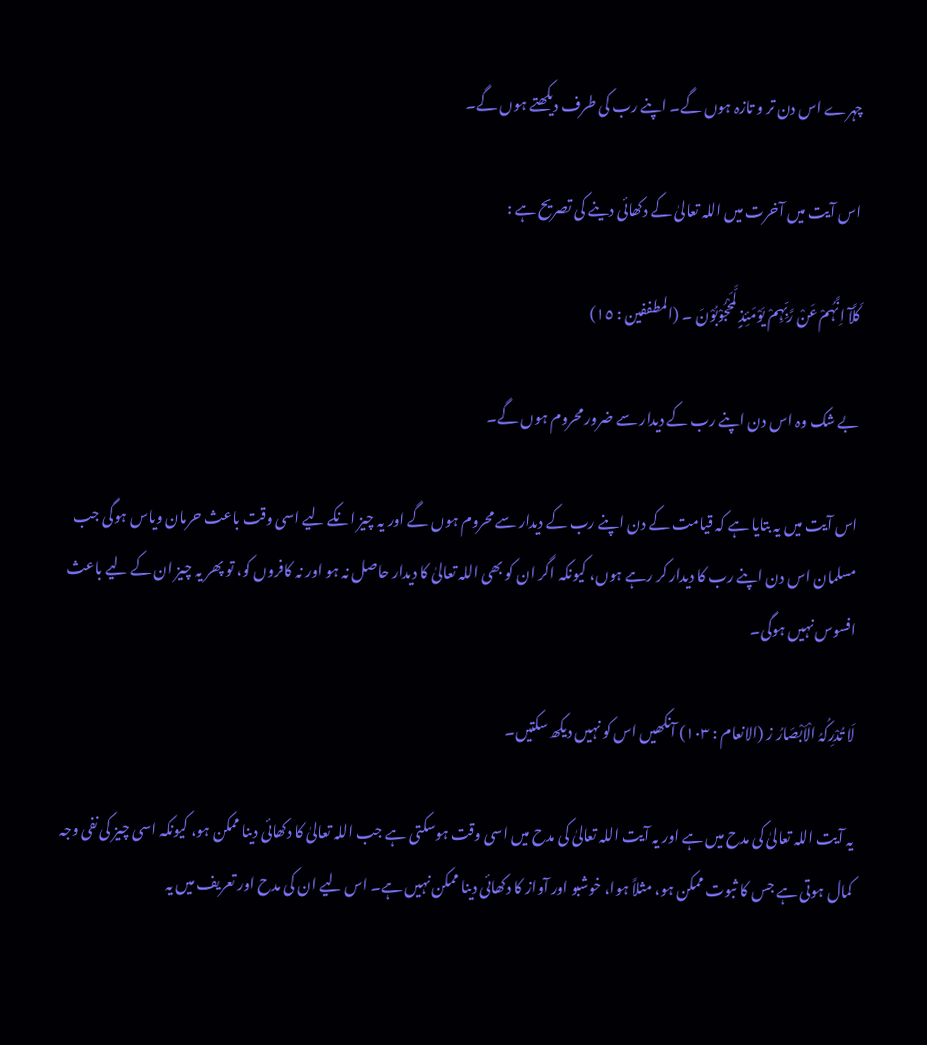چہرے اس دن تر و تازہ ہوں گے۔ اپنے رب کی طرف دیکھتے ہوں گے۔

اس آیت میں آخرت میں اللہ تعالیٰ کے دکھائی دینے کی تصریح ہے :

کَلَّآ اِنَّہُمْ عَنْ رَّبِّہِمْ یَوْمَئِذٍ لَّمَحْجُوْبُوْنَ ۔ (المطففین : ١٥)

بے شک وہ اس دن اپنے رب کے دیدار سے ضرور محروم ہوں گے۔

اس آیت میں یہ بتایا ہے کہ قیامت کے دن اپنے رب کے دیدار سے محروم ہوں گے اور یہ چیز انکے لیے اسی وقت باعث حرمان ویاس ہوگی جب مسلمان اس دن اپنے رب کا دیدار کر رہے ہوں، کیونکہ اگر ان کو بھی اللہ تعالیٰ کا دیدار حاصل نہ ہو اور نہ کافروں کو، تو پھر یہ چیز ان کے لیے باعث افسوس نہیں ہوگی۔

لَا تُدْرِکُہُ الْاَبْصَارُ ز (الانعام : ١٠٣) آنکھیں اس کو نہیں دیکھ سکتیں۔

یہ آیت اللہ تعالیٰ کی مدح میں ہے اور یہ آیت اللہ تعالیٰ کی مدح میں اسی وقت ہوسکتی ہے جب اللہ تعالیٰ کا دکھائی دینا ممکن ہو، کیونکہ اسی چیز کی نفی وجہ کمال ہوتی ہے جس کا ثبوت ممکن ہو، مثلاً ہوا، خوشبو اور آواز کا دکھائی دینا ممکن نہیں ہے۔ اس لیے ان کی مدح اور تعریف میں یہ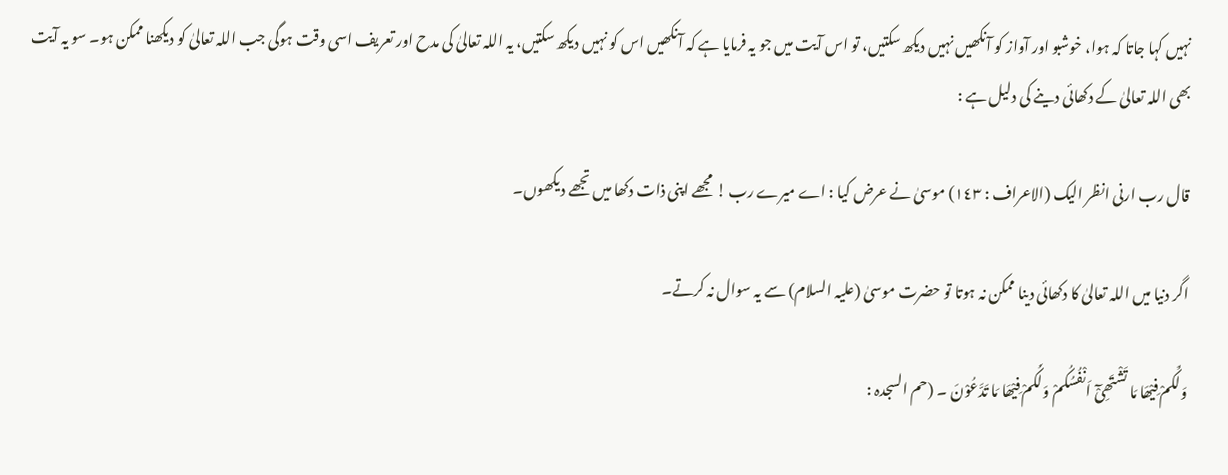نہیں کہا جاتا کہ ہوا، خوشبو اور آواز کو آنکھیں نہیں دیکھ سکتیں، تو اس آیت میں جو یہ فرمایا ہے کہ آنکھیں اس کو نہیں دیکھ سکتیں، یہ اللہ تعالیٰ کی مدح اور تعریف اسی وقت ہوگی جب اللہ تعالیٰ کو دیکھنا ممکن ہو۔ سو یہ آیت بھی اللہ تعالیٰ کے دکھائی دینے کی دلیل ہے :

قال رب ارنی انظر الیک (الاعراف : ١٤٣) موسیٰ نے عرض کیا : اے میرے رب ! مجھے اپنی ذات دکھا میں تجھے دیکھوں۔

اگر دنیا میں اللہ تعالیٰ کا دکھائی دینا ممکن نہ ہوتا تو حضرت موسیٰ (علیہ السلام) سے یہ سوال نہ کرتے۔

وَلَکُمْ فِیْھَا مَا تَشْتَھِیْٓ اَنْفُسُکُمْ وَلَکُمْ فِیْھَا مَا تَدَّعُوْنَ ۔ (حم السجدہ :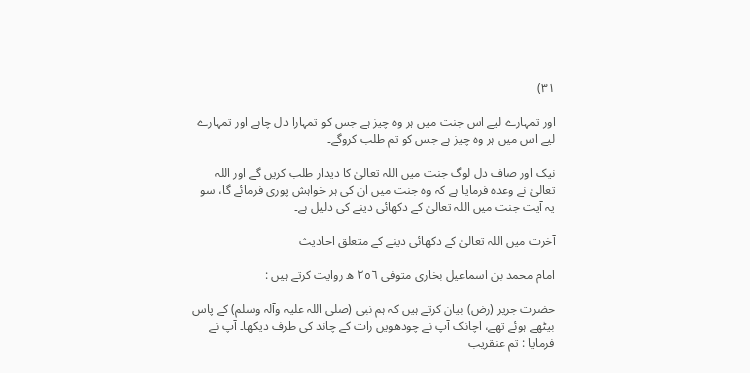٣١)

اور تمہارے لیے اس جنت میں ہر وہ چیز ہے جس کو تمہارا دل چاہے اور تمہارے لیے اس میں ہر وہ چیز ہے جس کو تم طلب کروگے۔

نیک اور صاف دل لوگ جنت میں اللہ تعالیٰ کا دیدار طلب کریں گے اور اللہ تعالیٰ نے وعدہ فرمایا ہے کہ وہ جنت میں ان کی ہر خواہش پوری فرمائے گا، سو یہ آیت جنت میں اللہ تعالیٰ کے دکھائی دینے کی دلیل ہے۔

آخرت میں اللہ تعالیٰ کے دکھائی دینے کے متعلق احادیث

امام محمد بن اسماعیل بخاری متوفی ٢٥٦ ھ روایت کرتے ہیں :

حضرت جریر (رض) بیان کرتے ہیں کہ ہم نبی (صلی اللہ علیہ وآلہ وسلم) کے پاس بیٹھے ہوئے تھے، اچانک آپ نے چودھویں رات کے چاند کی طرف دیکھا۔ آپ نے فرمایا : تم عنقریب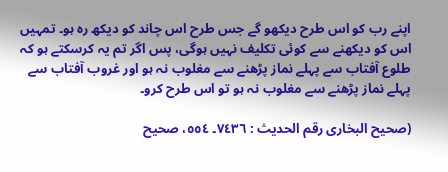اپنے رب کو اس طرح دیکھو گے جس طرح اس چاند کو دیکھ رہ ہو۔ تمہیں اس کو دیکھنے سے کوئی تکلیف نہیں ہوگی، پس اگر تم یہ کرسکتے ہو کہ طلوع آفتاب سے پہلے نماز پڑھنے سے مغلوب نہ ہو اور غروب آفتاب سے پہلے نماز پڑھنے سے مغلوب نہ ہو تو اس طرح کرو۔

(صحیح البخاری رقم الحدیث : ٧٤٣٦۔ ٥٥٤، صحیح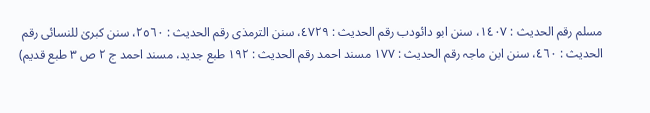مسلم رقم الحدیث : ١٤٠٧، سنن ابو دائودب رقم الحدیث : ٤٧٢٩، سنن الترمذی رقم الحدیث : ٢٥٦٠، سنن کبریٰ للنسائی رقم الحدیث : ٤٦٠، سنن ابن ماجہ رقم الحدیث : ١٧٧ مسند احمد رقم الحدیث : ١٩٢ طبع جدید، مسند احمد ج ٢ ص ٣ طبع قدیم)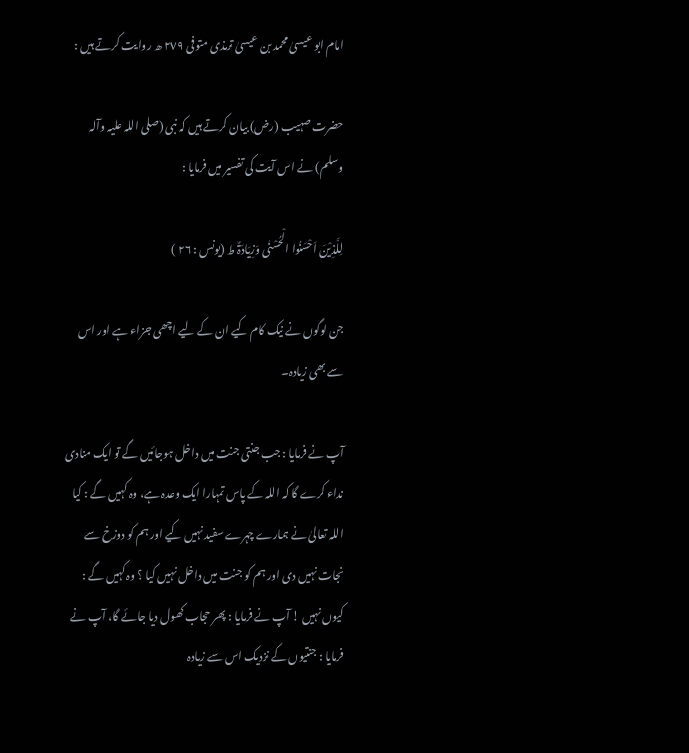امام ابو عیسیٰ محمد بن عیسیٰ ترمذی متوفی ٢٧٩ ھ روایت کرتے ہیں :

حضرت صہیب (رض) بیان کرتے ہیں کہ نبی (صلی اللہ علیہ وآلہ وسلم) نے اس آیت کی تفسیر میں فرمایا :

لِلَّذِیْنَ اَحْسَنُوا الْحُسْنٰی وَزِیَادَۃٌ ط (یونس : ٢٦ )

جن لوگوں نے نیک کام کیے ان کے لیے اچھی جزاء ہے اور اس سے بھی زیادہ۔

آپ نے فرمایا : جب جنتی جنت میں داخل ہوجائیں گے تو ایک منادی نداء کرے گا کہ اللہ کے پاس تمہارا ایک وعدہ ہے، وہ کہیں گے : کیا اللہ تعالیٰ نے ہمارے چہرے سفید نہیں کیے اور ہم کو دوزخ سے نجات نہیں دی اور ہم کو جنت میں داخل نہیں کیا ؟ وہ کہیں گے : کیوں نہیں ! آپ نے فرمایا : پھر حجاب کھول دیا جائے گا، آپ نے فرمایا : جنتیوں کے نزدیک اس سے زیادہ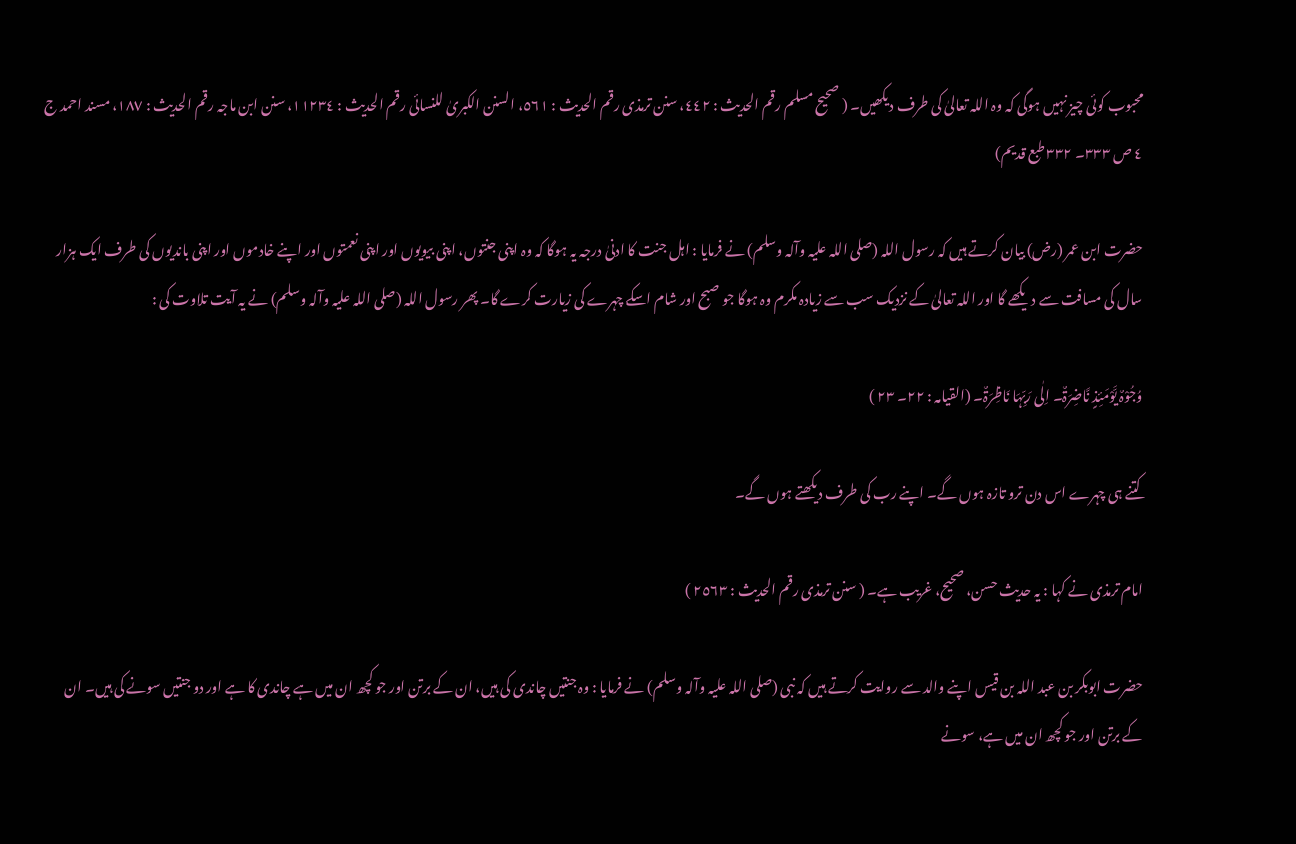محبوب کوئی چیز نہیں ہوگی کہ وہ اللہ تعالیٰ کی طرف دیکھیں۔ ( صحیح مسلم رقم الحدیث : ٤٤٢، سنن ترمذی رقم الحدیث : ٥٦١، السنن الکبریٰ للنسائی رقم الحدیث : ١١٢٣٤، سنن ابن ماجہ رقم الحدیث : ١٨٧، مسند احمد ج ٤ ص ٣٣٣۔ ٣٣٢ طبع قدیم)

حضرت ابن عمر (رض) بیان کرتے ہیں کہ رسول اللہ (صلی اللہ علیہ وآلہ وسلم) نے فرمایا : اہل جنت کا ادنیٰ درجہ یہ ہوگا کہ وہ اپنی جنتوں، اپنی بیویوں اور اپنی نعمتوں اور اپنے خادموں اور اپنی باندیوں کی طرف ایک ہزار سال کی مسافت سے دیکھے گا اور اللہ تعالیٰ کے نزدیک سب سے زیادہ مکرم وہ ہوگا جو صبح اور شام اسکے چہرے کی زیارت کرے گا۔ پھر رسول اللہ (صلی اللہ علیہ وآلہ وسلم) نے یہ آیت تلاوت کی :

وُجُوْہٌ یَّوْمَئِذٍ نَّاضِرَۃٌ۔ اِلٰی رَبِّہَا نَاظِرَۃٌ۔ (القیامہ : ٢٢۔ ٢٣ )

کتنے ہی چہرے اس دن ترو تازہ ہوں گے۔ اپنے رب کی طرف دیکھتے ہوں گے۔

امام ترمذی نے کہا : یہ حدیث حسن، صحیح، غریب ہے۔ ( سنن ترمذی رقم الحدیث : ٢٥٦٣ )

حضرت ابوبکر بن عبد اللہ بن قیس اپنے والد سے روایت کرتے ہیں کہ نبی (صلی اللہ علیہ وآلہ وسلم) نے فرمایا : وہ جنتیں چاندی کی ہیں، ان کے برتن اور جو کچھ ان میں ہے چاندی کا ہے اور دو جنتیں سونے کی ہیں۔ ان کے برتن اور جو کچھ ان میں ہے، سونے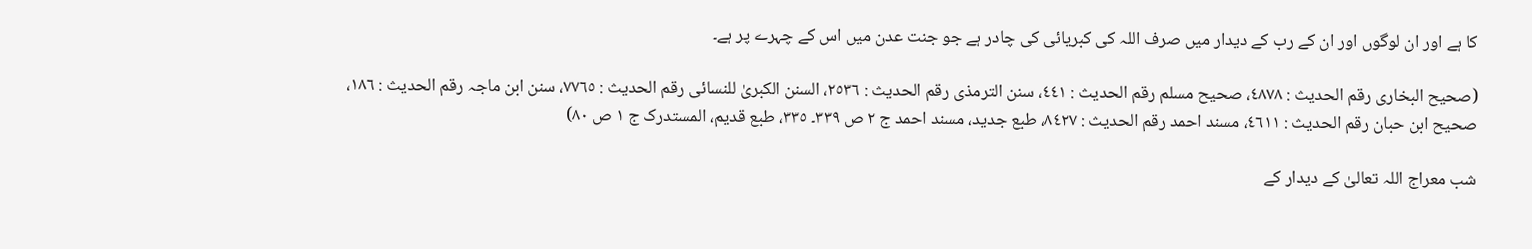کا ہے اور ان لوگوں اور ان کے رب کے دیدار میں صرف اللہ کی کبریائی کی چادر ہے جو جنت عدن میں اس کے چہرے پر ہے۔

(صحیح البخاری رقم الحدیث : ٤٨٧٨، صحیح مسلم رقم الحدیث : ٤٤١، سنن الترمذی رقم الحدیث : ٢٥٣٦، السنن الکبریٰ للنسائی رقم الحدیث : ٧٧٦٥، سنن ابن ماجہ رقم الحدیث : ١٨٦، صحیح ابن حبان رقم الحدیث : ٤٦١١، مسند احمد رقم الحدیث : ٨٤٢٧، طبع جدید، مسند احمد ج ٢ ص ٣٣٩۔ ٣٣٥، طبع قدیم، المستدرک ج ١ ص ٨٠)

شب معراج اللہ تعالیٰ کے دیدار کے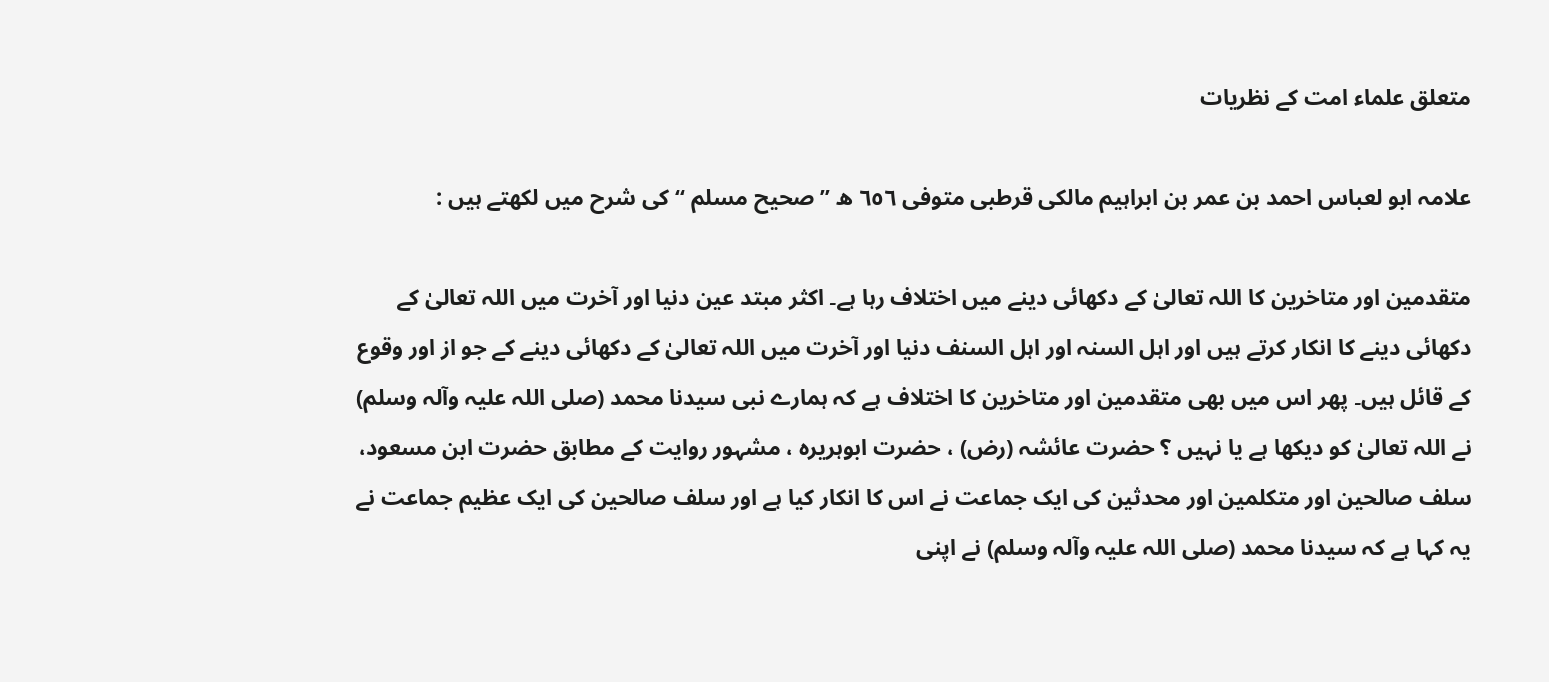متعلق علماء امت کے نظریات

علامہ ابو لعباس احمد بن عمر بن ابراہیم مالکی قرطبی متوفی ٦٥٦ ھ ” صحیح مسلم “ کی شرح میں لکھتے ہیں :

متقدمین اور متاخرین کا اللہ تعالیٰ کے دکھائی دینے میں اختلاف رہا ہے۔ اکثر مبتد عین دنیا اور آخرت میں اللہ تعالیٰ کے دکھائی دینے کا انکار کرتے ہیں اور اہل السنہ اور اہل السنف دنیا اور آخرت میں اللہ تعالیٰ کے دکھائی دینے کے جو از اور وقوع کے قائل ہیں۔ پھر اس میں بھی متقدمین اور متاخرین کا اختلاف ہے کہ ہمارے نبی سیدنا محمد (صلی اللہ علیہ وآلہ وسلم) نے اللہ تعالیٰ کو دیکھا ہے یا نہیں ؟ حضرت عائشہ (رض) ، حضرت ابوہریرہ ، مشہور روایت کے مطابق حضرت ابن مسعود، سلف صالحین اور متکلمین اور محدثین کی ایک جماعت نے اس کا انکار کیا ہے اور سلف صالحین کی ایک عظیم جماعت نے یہ کہا ہے کہ سیدنا محمد (صلی اللہ علیہ وآلہ وسلم) نے اپنی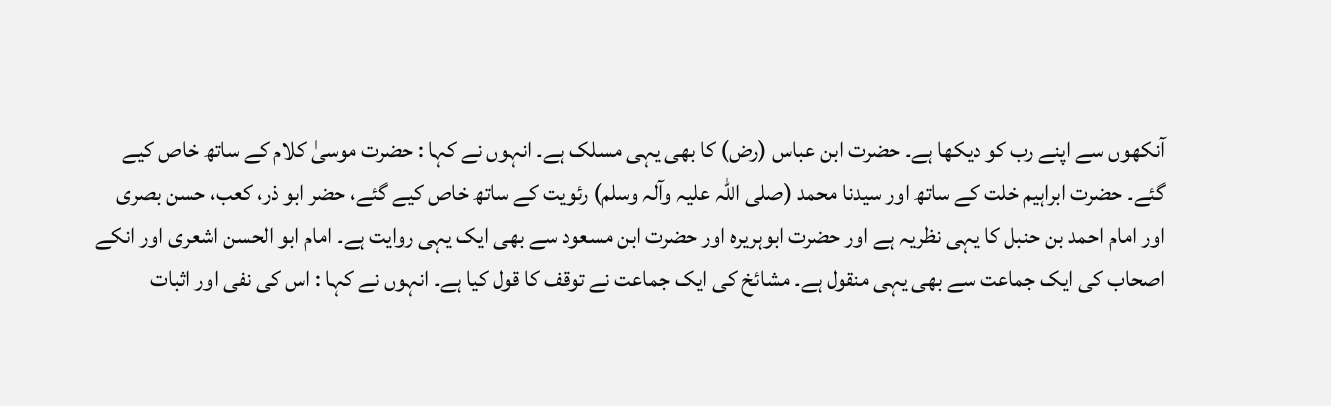آنکھوں سے اپنے رب کو دیکھا ہے۔ حضرت ابن عباس (رض) کا بھی یہی مسلک ہے۔ انہوں نے کہا : حضرت موسیٰ کلام کے ساتھ خاص کیے گئے۔ حضرت ابراہیم خلت کے ساتھ اور سیدنا محمد (صلی اللہ علیہ وآلہ وسلم) رئویت کے ساتھ خاص کیے گئے، حضر ابو ذر، کعب، حسن بصری اور امام احمد بن حنبل کا یہی نظریہ ہے اور حضرت ابوہریرہ اور حضرت ابن مسعود سے بھی ایک یہی روایت ہے۔ امام ابو الحسن اشعری اور انکے اصحاب کی ایک جماعت سے بھی یہی منقول ہے۔ مشائخ کی ایک جماعت نے توقف کا قول کیا ہے۔ انہوں نے کہا : اس کی نفی اور اثبات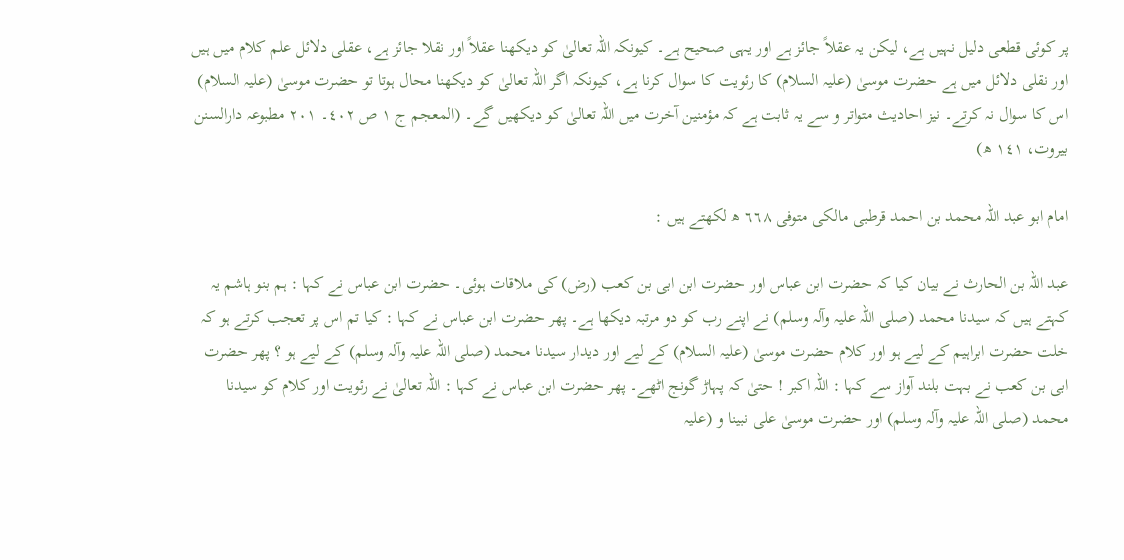پر کوئی قطعی دلیل نہیں ہے، لیکن یہ عقلاً جائز ہے اور یہی صحیح ہے۔ کیونکہ اللہ تعالیٰ کو دیکھنا عقلاً اور نقلا جائز ہے، عقلی دلائل علم کلام میں ہیں اور نقلی دلائل میں ہے حضرت موسیٰ (علیہ السلام) کا رئویت کا سوال کرنا ہے، کیونکہ اگر اللہ تعالیٰ کو دیکھنا محال ہوتا تو حضرت موسیٰ (علیہ السلام) اس کا سوال نہ کرتے۔ نیز احادیث متواتر و سے یہ ثابت ہے کہ مؤمنین آخرت میں اللہ تعالیٰ کو دیکھیں گے۔ (المعجم ج ١ ص ٤٠٢۔ ٢٠١ مطبوعہ دارالسنن بیروت، ١٤١ ھ)

امام ابو عبد اللہ محمد بن احمد قرطبی مالکی متوفی ٦٦٨ ھ لکھتے ہیں :

عبد اللہ بن الحارث نے بیان کیا کہ حضرت ابن عباس اور حضرت ابن ابی بن کعب (رض) کی ملاقات ہوئی۔ حضرت ابن عباس نے کہا : ہم بنو ہاشم یہ کہتے ہیں کہ سیدنا محمد (صلی اللہ علیہ وآلہ وسلم) نے اپنے رب کو دو مرتبہ دیکھا ہے۔ پھر حضرت ابن عباس نے کہا : کیا تم اس پر تعجب کرتے ہو کہ خلت حضرت ابراہیم کے لیے ہو اور کلام حضرت موسیٰ (علیہ السلام) کے لیے اور دیدار سیدنا محمد (صلی اللہ علیہ وآلہ وسلم) کے لیے ہو ؟ پھر حضرت ابی بن کعب نے بہت بلند آواز سے کہا : اللہ اکبر ! حتیٰ کہ پہاڑ گونج اٹھے۔ پھر حضرت ابن عباس نے کہا : اللہ تعالیٰ نے رئویت اور کلام کو سیدنا محمد (صلی اللہ علیہ وآلہ وسلم) اور حضرت موسیٰ علی نبینا و (علیہ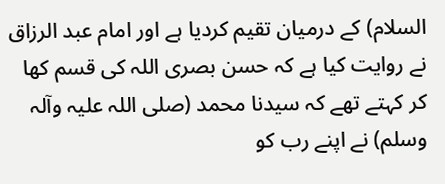السلام) کے درمیان تقیم کردیا ہے اور امام عبد الرزاق نے روایت کیا ہے کہ حسن بصری اللہ کی قسم کھا کر کہتے تھے کہ سیدنا محمد (صلی اللہ علیہ وآلہ وسلم) نے اپنے رب کو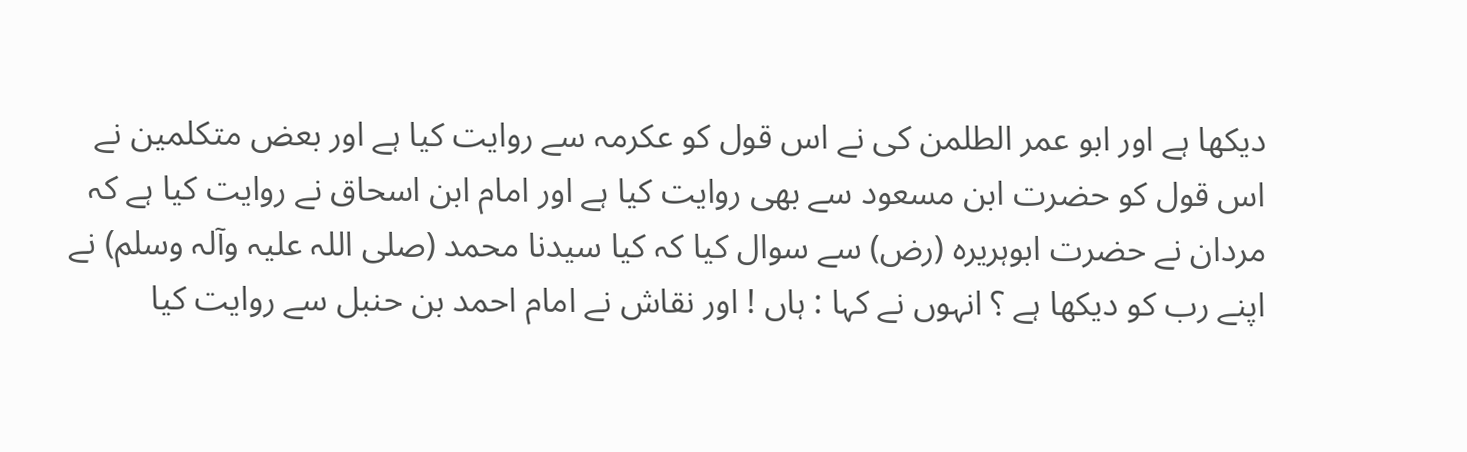دیکھا ہے اور ابو عمر الطلمن کی نے اس قول کو عکرمہ سے روایت کیا ہے اور بعض متکلمین نے اس قول کو حضرت ابن مسعود سے بھی روایت کیا ہے اور امام ابن اسحاق نے روایت کیا ہے کہ مردان نے حضرت ابوہریرہ (رض) سے سوال کیا کہ کیا سیدنا محمد (صلی اللہ علیہ وآلہ وسلم) نے اپنے رب کو دیکھا ہے ؟ انہوں نے کہا : ہاں ! اور نقاش نے امام احمد بن حنبل سے روایت کیا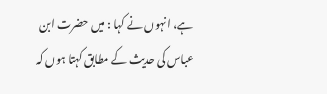ہے، انہوں نے کہا : میں حضرت ابن عباس کی حدیث کے مطابق کہتا ہوں کہ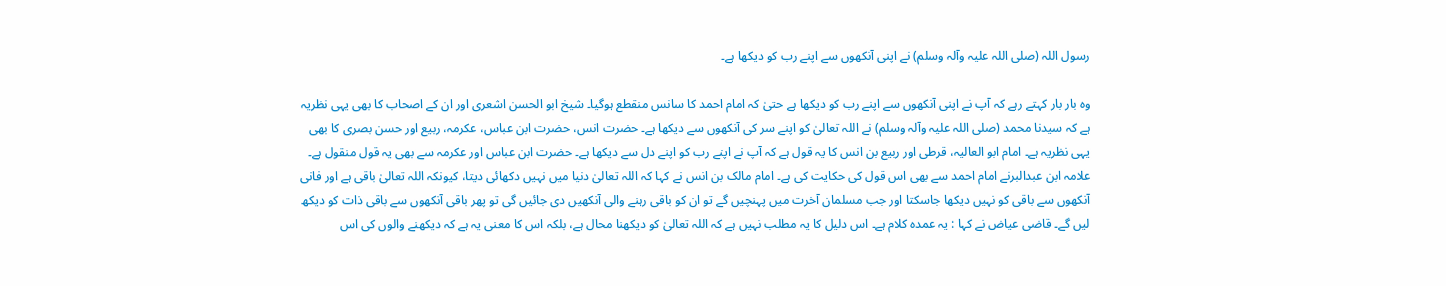رسول اللہ (صلی اللہ علیہ وآلہ وسلم) نے اپنی آنکھوں سے اپنے رب کو دیکھا ہے۔

وہ بار بار کہتے رہے کہ آپ نے اپنی آنکھوں سے اپنے رب کو دیکھا ہے حتیٰ کہ امام احمد کا سانس منقطع ہوگیا۔ شیخ ابو الحسن اشعری اور ان کے اصحاب کا بھی یہی نظریہ ہے کہ سیدنا محمد (صلی اللہ علیہ وآلہ وسلم) نے اللہ تعالیٰ کو اپنے سر کی آنکھوں سے دیکھا ہے۔ حضرت انس، حضرت ابن عباس، عکرمہ، ربیع اور حسن بصری کا بھی یہی نظریہ ہے۔ امام ابو العالیہ، قرطی اور ربیع بن انس کا یہ قول ہے کہ آپ نے اپنے رب کو اپنے دل سے دیکھا ہے۔ حضرت ابن عباس اور عکرمہ سے بھی یہ قول منقول ہے۔ علامہ ابن عبدالبرنے امام احمد سے بھی اس قول کی حکایت کی ہے۔ امام مالک بن انس نے کہا کہ اللہ تعالیٰ دنیا میں نہیں دکھائی دیتا، کیونکہ اللہ تعالیٰ باقی ہے اور فانی آنکھوں سے باقی کو نہیں دیکھا جاسکتا اور جب مسلمان آخرت میں پہنچیں گے تو ان کو باقی رہنے والی آنکھیں دی جائیں گی تو پھر باقی آنکھوں سے باقی ذات کو دیکھ لیں گے۔ قاضی عیاض نے کہا : یہ عمدہ کلام ہے۔ اس دلیل کا یہ مطلب نہیں ہے کہ اللہ تعالیٰ کو دیکھنا محال ہے، بلکہ اس کا معنی یہ ہے کہ دیکھنے والوں کی اس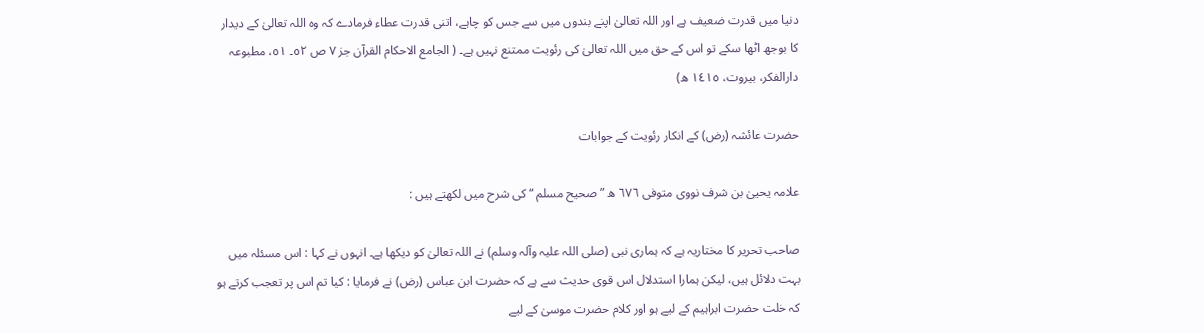دنیا میں قدرت ضعیف ہے اور اللہ تعالیٰ اپنے بندوں میں سے جس کو چاہے، اتنی قدرت عطاء فرمادے کہ وہ اللہ تعالیٰ کے دیدار کا بوجھ اٹھا سکے تو اس کے حق میں اللہ تعالیٰ کی رئویت ممتنع نہیں ہے۔ ( الجامع الاحکام القرآن جز ٧ ص ٥٢۔ ٥١، مطبوعہ دارالفکر، بیروت، ١٤١٥ ھ)

حضرت عائشہ (رض) کے انکار رئویت کے جوابات

علامہ یحییٰ بن شرف نووی متوفی ٦٧٦ ھ ” صحیح مسلم “ کی شرح میں لکھتے ہیں :

صاحب تحریر کا مختاریہ ہے کہ ہماری نبی (صلی اللہ علیہ وآلہ وسلم) نے اللہ تعالیٰ کو دیکھا ہے۔ انہوں نے کہا : اس مسئلہ میں بہت دلائل ہیں، لیکن ہمارا استدلال اس قوی حدیث سے ہے کہ حضرت ابن عباس (رض) نے فرمایا : کیا تم اس پر تعجب کرتے ہو کہ خلت حضرت ابراہیم کے لیے ہو اور کلام حضرت موسیٰ کے لیے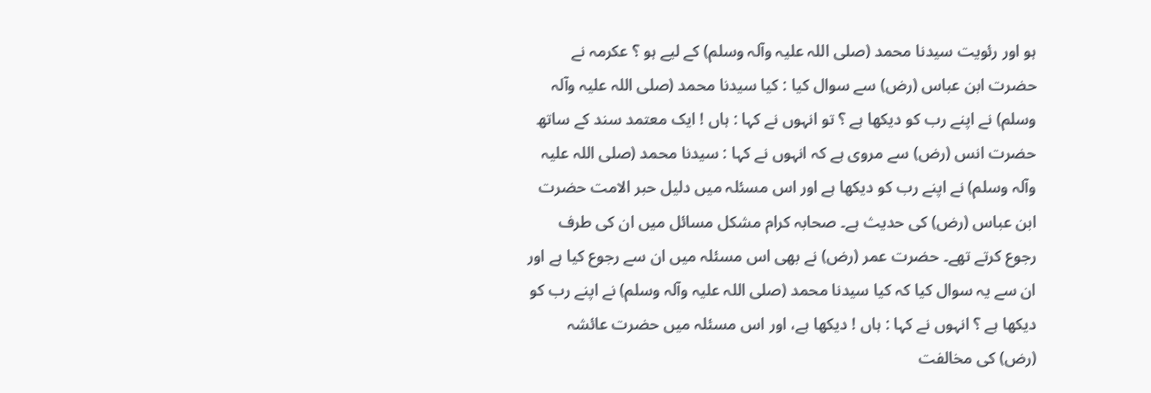ہو اور رئویت سیدنا محمد (صلی اللہ علیہ وآلہ وسلم) کے لیے ہو ؟ عکرمہ نے حضرت ابن عباس (رض) سے سوال کیا : کیا سیدنا محمد (صلی اللہ علیہ وآلہ وسلم) نے اپنے رب کو دیکھا ہے ؟ تو انہوں نے کہا : ہاں ! ایک معتمد سند کے ساتھ حضرت انس (رض) سے مروی ہے کہ انہوں نے کہا : سیدنا محمد (صلی اللہ علیہ وآلہ وسلم) نے اپنے رب کو دیکھا ہے اور اس مسئلہ میں دلیل حبر الامت حضرت ابن عباس (رض) کی حدیث ہے۔ صحابہ کرام مشکل مسائل میں ان کی طرف رجوع کرتے تھے۔ حضرت عمر (رض) نے بھی اس مسئلہ میں ان سے رجوع کیا ہے اور ان سے یہ سوال کیا کہ کیا سیدنا محمد (صلی اللہ علیہ وآلہ وسلم) نے اپنے رب کو دیکھا ہے ؟ انہوں نے کہا : ہاں ! دیکھا ہے، اور اس مسئلہ میں حضرت عائشہ (رض) کی مخالفت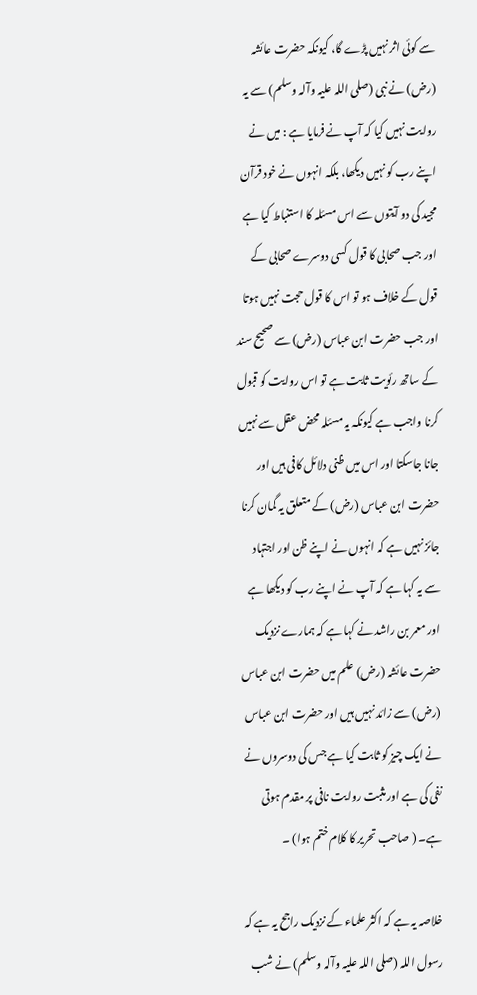سے کوئی اثر نہیں پڑے گا، کیونکہ حضرت عائشہ (رض) نے نبی (صلی اللہ علیہ وآلہ وسلم) سے یہ روایت نہیں کیا کہ آپ نے فرمایا ہے : میں نے اپنے رب کو نہیں دیکھا، بلکہ انہوں نے خود قرآن مجید کی دو آیتوں سے اس مسئلہ کا استنباط کیا ہے اور جب صحابی کا قول کسی دوسرے صحابی کے قول کے خلاف ہو تو اس کا قول حجت نہیں ہوتا اور جب حضرت ابن عباس (رض) سے صحیح سند کے ساتھ رئویت ثابت ہے تو اس روایت کو قبول کرنا واجب ہے کیونکہ یہ مسئلہ محض عقل سے نہیں جانا جاسکتا اور اس میں ظنی دلائل کافی ہیں اور حضرت ابن عباس (رض) کے متعلق یہ گمان کرنا جائز نہیں ہے کہ انہوں نے اپنے ظن اور اجتہاد سے یہ کہا ہے کہ آپ نے اپنے رب کو دیکھا ہے اور معمر بن راشد نے کہا ہے کہ ہمارے نزدیک حضرت عائشہ (رض) علم میں حضرت ابن عباس (رض) سے زائد نہیں ہیں اور حضرت ابن عباس نے ایک چیز کو ثابت کیا ہے جس کی دوسروں نے نفی کی ہے اور مثبت روایت نافی پر مقدم ہوتی ہے۔ ( صاحب تحریر کا کلام ختم ہوا) ۔

خلاصہ یہ ہے کہ اکثر علماء کے نزدیک راجح یہ ہے کہ رسول اللہ (صلی اللہ علیہ وآلہ وسلم) نے شب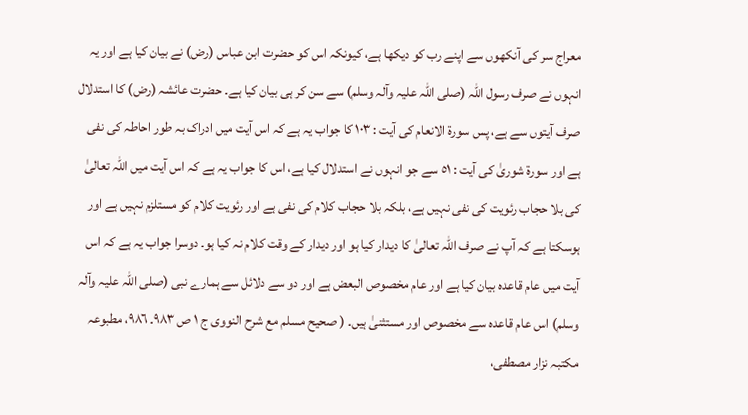معراج سر کی آنکھوں سے اپنے رب کو دیکھا ہے، کیونکہ اس کو حضرت ابن عباس (رض) نے بیان کیا ہے اور یہ انہوں نے صرف رسول اللہ (صلی اللہ علیہ وآلہ وسلم) سے سن کر ہی بیان کیا ہے۔ حضرت عائشہ (رض) کا استدلال صرف آیتوں سے ہے، پس سورة الانعام کی آیت : ١٠٣ کا جواب یہ ہے کہ اس آیت میں ادراک بہ طور احاطہ کی نفی ہے اور سورة شوریٰ کی آیت : ٥١ سے جو انہوں نے استدلال کیا ہے، اس کا جواب یہ ہے کہ اس آیت میں اللہ تعالیٰ کی بلا حجاب رئویت کی نفی نہیں ہے، بلکہ بلا حجاب کلام کی نفی ہے اور رئویت کلام کو مستلزم نہیں ہے اور ہوسکتا ہے کہ آپ نے صرف اللہ تعالیٰ کا دیدار کیا ہو اور دیدار کے وقت کلام نہ کیا ہو۔ دوسرا جواب یہ ہے کہ اس آیت میں عام قاعدہ بیان کیا ہے اور عام مخصوص البعض ہے اور دو سے دلائل سے ہمارے نبی (صلی اللہ علیہ وآلہ وسلم) اس عام قاعدہ سے مخصوص اور مستثنیٰ ہیں۔ ( صحیح مسلم مع شرح النووی ج ١ ص ٩٨٣۔ ٩٨٦، مطبوعہ مکتبہ نزار مصطفی،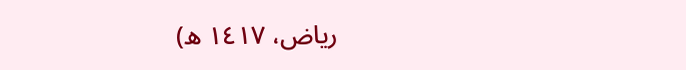ریاض، ١٤١٧ ھ)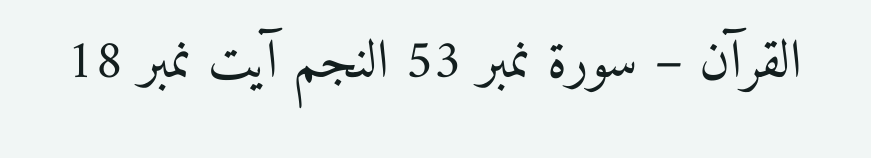القرآن – سورۃ نمبر 53 النجم آیت نمبر 18